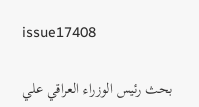issue17408

بحث رئيس الوزراء العراقي علي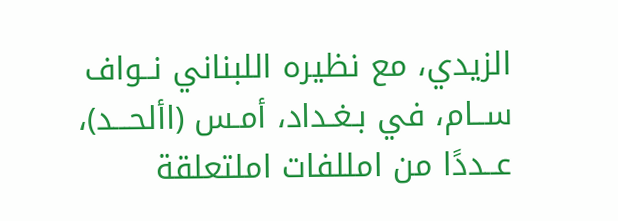الزيدي، مع نظيره اللبناني نــواف ســام، في بـغـداد، أمـس (األحـــد)، عــددًا من امللفات املتعلقة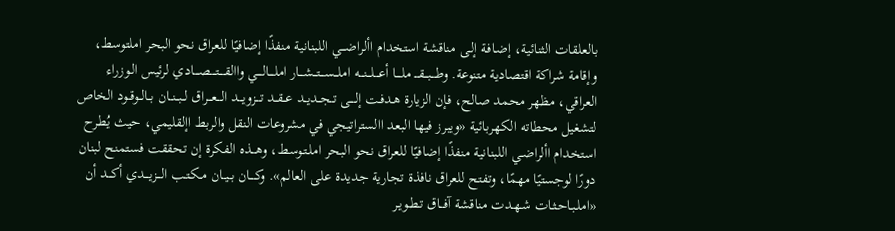بالعلقات الثنائية، إضـافـة إلـى مناقشة استخدام األراضـــي اللبنانية منفذًا إضافيًا للعراق نحو البحر املتوسط، وإقامة شراكة اقتصادية متنوعة. وطـــبـــقـــ ملــــا أعـــلـــنـــه املـــســـتـــشـــار املــــالــــي واالقــــتــــصــــادي لرئيس الـوزراء العراقي، مظهر محمد صالح، فإن الزيارة هـدفـت إلــــى تــجــديــد عــقــد تـــزويـــد الـــعـــراق لــبــنــان بــالــوقــود الخاص لتشغيل محطاته الكهربائية «ويبرز فيها البعد االستراتيجي في مشروعات النقل والربط اإلقليمي، حيث يُطرح استخدام األراضـي اللبنانية منفذًا إضافيًا للعراق نحو البحر املـتـوسـط، وهـــذه الفكرة إن تحققت فستمنح لبنان دورًا لوجستيًا مهمًا، وتفتح للعراق نافذة تجارية جديدة على العالم». وكــــان بــيــان مـكـتـب الـــزيـــدي أكـــد أن «املـبـاحـثـات شـهـدت مناقشة آفـــاق تـطـويـر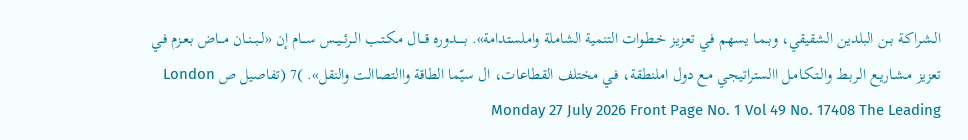الـشـراكـة بــن البلدين الشقيقي، وبـمـا يسهم فـي تعزيز خـطـوات التنمية الشاملة واملستدامة». بـــــدوره قـــال مـكـتـب الــرئــيــس ســـام إن «لــبــنــان مـــاض بـعـزم فـي تعزيز مـشـاريـع الـربـط والـتـكـامـل االستراتيجي مـع دول املنطقة، فـي مختلف القطاعات، ال سيّما الطاقة واالتصاالت والنقل». )7 (تفاصيل ص London Monday 27 July 2026 Front Page No. 1 Vol 49 No. 17408 The Leading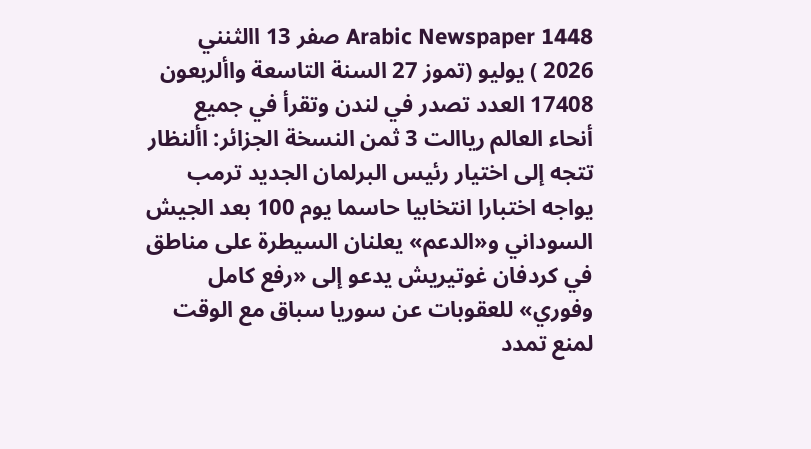Arabic Newspaper 1448 صفر 13 االثنني 2026 ) يوليو (تموز 27 السنة التاسعة واألربعون 17408 العدد تصدر في لندن وتقرأ في جميع أنحاء العالم رياالت 3 ثمن النسخة الجزائر: األنظار تتجه إلى اختيار رئيس البرلمان الجديد ترمب يواجه اختبارا انتخابيا حاسما يوم 100 بعد الجيش السوداني و«الدعم» يعلنان السيطرة على مناطق في كردفان غوتيريش يدعو إلى «رفع كامل وفوري» للعقوبات عن سوريا سباق مع الوقت لمنع تمدد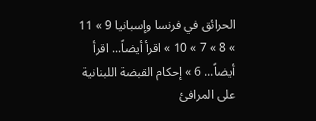الحرائق في فرنسا وإسبانيا 9 » 11 » 8 » 7 » 10 » اقرأ أيضاً... اقرأ أيضاً... 6 » إحكام القبضة اللبنانية على المرافئ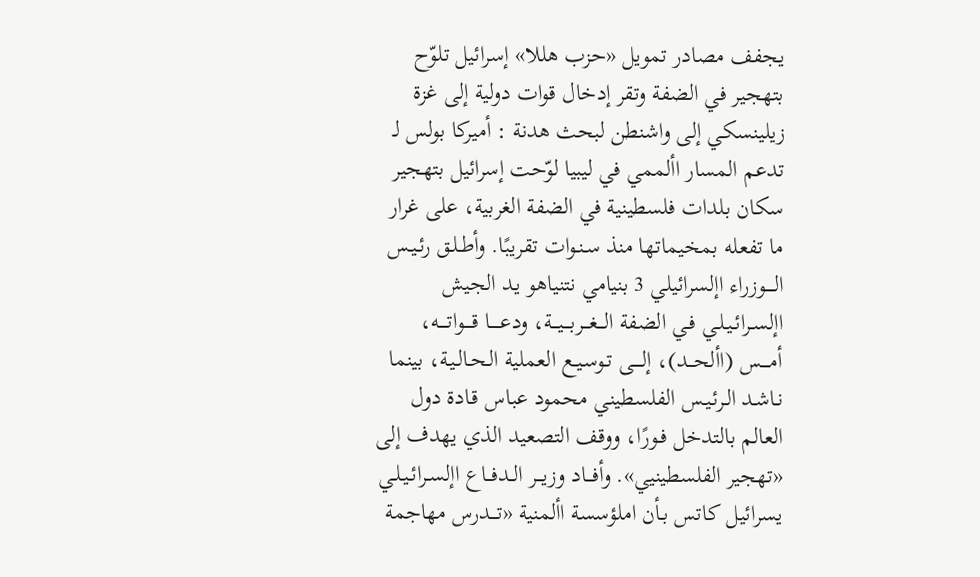يجفف مصادر تمويل «حزب هللا» إسرائيل تلوّح بتهجير في الضفة وتقر إدخال قوات دولية إلى غزة زيلينسكي إلى واشنطن لبحث هدنة : أميركا بولس لـ تدعم المسار األممي في ليبيا لوّحت إسرائيل بتهجير سكان بلدات فلسطينية في الضفة الغربية، على غرار ما تفعله بمخيماتها منذ سـنـوات تقريبًا. وأطـلـق رئـيـس الــــوزراء اإلسرائيلي 3 بنيامي نتنياهو يـد الجيش اإلسـرائـيـلـي فـي الضفة الـــغـــربـــيـــة، ودعـــــا قــــواتــــه، أمــــس (األحـــد)، إلــــى تـوسـيـع العملية الـحـالـيـة، بينما نـاشـد الـرئـيـس الفلسطيني محمود عباس قـادة دول العالم بالتدخل فـورًا، ووقف التصعيد الذي يهدف إلى «تهجير الفلسطينيي». وأفـــاد وزيـــر الــدفــاع اإلسـرائـيـلـي يسرائيل كاتس بـأن املؤسسة األمنية «تـــدرس مهاجمة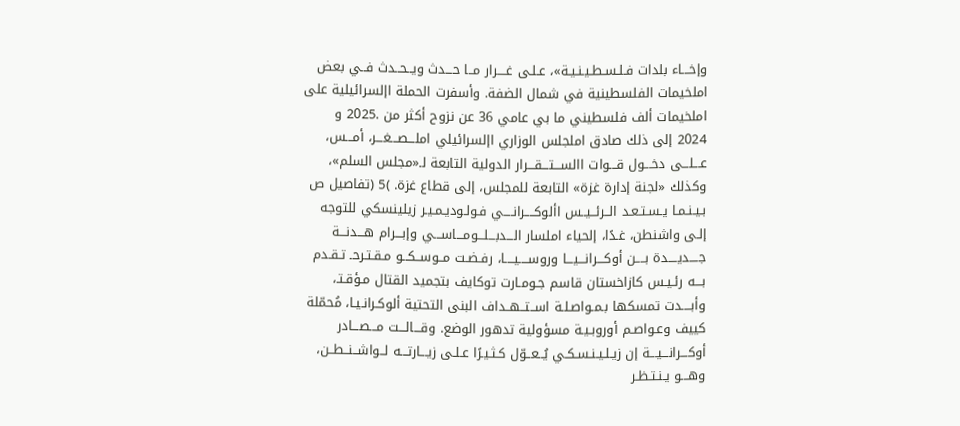وإخـــاء بلدات فـلـسـطـيـنـيـة»، عـلـى غــــرار مــا حـــدث ويــحــدث فــي بعض املخيمات الفلسطينية في شمال الضفة. وأسفرت الحملة اإلسرائيلية على املخيمات ألف فلسطيني ما بي عامي 36 عن نزوح أكثر من .2025 و 2024 إلى ذلك صادق املجلس الوزاري اإلسرائيلي املـــصـــغـــر، أمـــس، عـــلـــى دخـــول قـــوات االســـتـــقـــرار الدولية التابعة لـ«مجلس السلم»، وكذلك «لجنة إدارة غزة» التابعة للمجلس، إلى قطاع غزة. )5 (تفاصيل ص بـيـنـمـا يـسـتـعـد الــرئــيــس األوكــــرانــــي فـولـوديـمـيـر زيلينسكي للتوجه إلـى واشنطن، غـدًا، إلحياء املسار الـــدبـــلـــومـــاســـي وإبـــرام هـــدنـــة جــــديــــدة بــــن أوكـــرانـــيـــا وروســــيــــا، رفـضـت مــوســكــو مـقـتـرحـ تـقـدم بـــه رئـيـس كازاخستان قاسم جـومـارت توكايف بتجميد القتال مـؤقـتـ، وأبــــدت تمسكها بـمـواصـلـة اســتــهــداف البنى التحتية ألوكـرانـيـا، مُحمّلة كييف وعـواصـم أوروبـيـة مسؤولية تدهور الوضع. وقـــالـــت مـــصـــادر أوكـــرانـــيـــة إن زيـلـيـنـسـكـي يُــعــوّل كـثـيـرًا عـلـى زيـــارتـــه لــواشــنــطــن، وهـــو يـنـتـظـر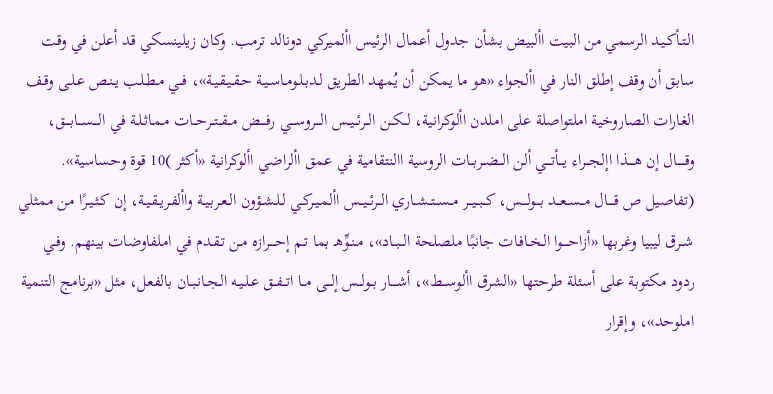الـتـأكـيـد الرسمي من البيت األبيض بشأن جدول أعمال الرئيس األميركي دونالد ترمب. وكان زيلينسكي قد أعلن في وقت سابق أن وقف إطلق النار في األجواء «هو ما يمكن أن يُمهد الطريق لـدبـلـومـاسـيـة حـقـيـقـيـة»، فــي مـطـلـب يـنـص عـلـى وقـف الغارات الصاروخية املتواصلة على املدن األوكرانية، لــكــن الــرئــيــس الـــروســـي رفــــض مــقــتــرحــات مـمـاثـلـة في الـــســـابـــق، وقـــــال إن هــــذا اإلجـــراء يـــأتـــي ألن الــضــربــات الروسية االنتقامية في عمق األراضي األوكرانية «أكثر )10 قوة وحساسية». (تفاصيل ص قــــال مــســعــد بـــولـــس، كــبــيــر مــســتــشــاري الــرئــيــس األمـيـركـي لـلـشـؤون الـعـربـيـة واألفـريـقـيـة، إن كـثـيـرًا من ممثلي شــرق ليبيا وغربها «أزاحــــوا الـخـافـات جانبًا ملصلحة الــبــاد»، مـنـوِّهـ بما تـم إحــــرازه مـن تـقـدم في املفاوضات بينهم. وفـي ردود مكتوبة على أسئلة طرحتها «الشرق األوســـط»، أشــــار بــولــس إلـــى مــا اتــفــق عـلـيـه الـجـانـبـان بالفعل، مثل «برنامج التنمية املوحد»، وإقرار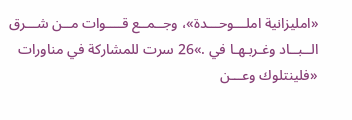«امليزانية املـــوحـــدة»، وجــمــع قــــوات مــن شـــرق الــبــاد وغـربـهـا في .»26 سرت للمشاركة في مناورات «فلينتلوك وعـــن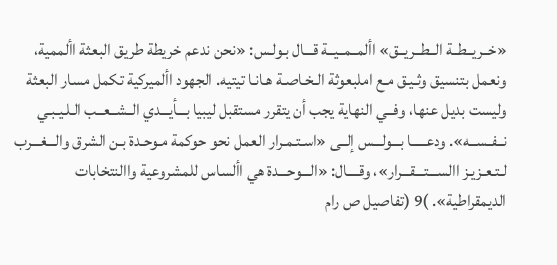«خــريــطــة الــطــريــق» األمــمــيــة قـــال بـولـس: «نحن ندعم خريطة طريق البعثة األممية، ونعمل بتنسيق وثـيـق مـع املبعوثة الـخـاصـة هـانـا تيتيه. الجهود األميركية تكمل مسار البعثة وليست بديل عنها، وفــي النهاية يجب أن يتقرر مستقبل ليبيا بـــأيـــدي الــشــعــب الـلـيـبـي نــفــســه». ودعـــــا بـــولـــس إلــى «اسـتـمـرار العمل نحو حوكمة مـوحـدة بـن الشرق والـــغـــرب لـتـعـزيـز االســـتـــقـــرار»، وقــــال: «الـــوحـــدة هي األساس للمشروعية واالنتخابات الديمقراطية». )9 (تفاصيل ص رام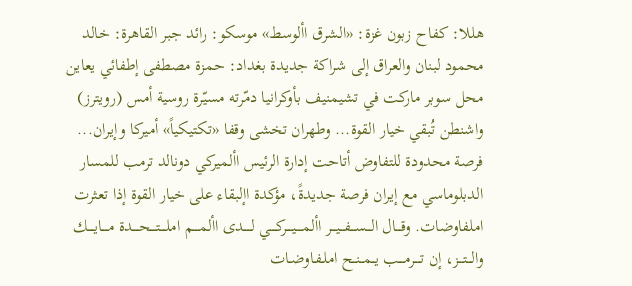هللا: كفاح زبون غزة: «الشرق األوسط» موسكو: رائد جبر القاهرة: خالد محمود لبنان والعراق إلى شراكة جديدة بغداد: حمزة مصطفى إطفائي يعاين محل سوبر ماركت في تشيمنيف بأوكرانيا دمّرته مسيّرة روسية أمس (رويترز) واشنطن تُبقي خيار القوة... وطهران تخشى وقفا «تكتيكياً» أميركا وإيران... فرصة محدودة للتفاوض أتاحت إدارة الرئيس األميركي دونالد ترمب للمسار الدبلوماسي مع إيران فرصة جديدةً، مؤكدة اإلبقاء على خيار القوة إذا تعثرت املفاوضات. وقـــال الـــســـفـــيـــر األمــــيــــركــــي لـــــدى األمــــم املــــتــــحــــدة مــــايــــك والـــتـــز، إن تــــرمــــب يــمــنــح املـفـاوضـات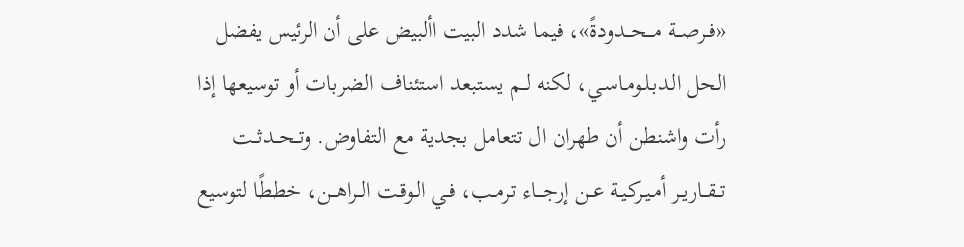«فــرصــة مـــحـــدودةً»، فيما شدد البيت األبيض على أن الرئيس يفضل الحل الـدبـلـومـاسـي، لكنه لــم يستبعد استئناف الضربات أو توسيعها إذا رأت واشنطن أن طهران ال تتعامل بجدية مع التفاوض. وتــحــدثــت تــقــاريــر أمـيـركـيـة عــن إرجـــاء تـرمـب، فـي الـوقـت الــراهــن، خططًا لتوسيع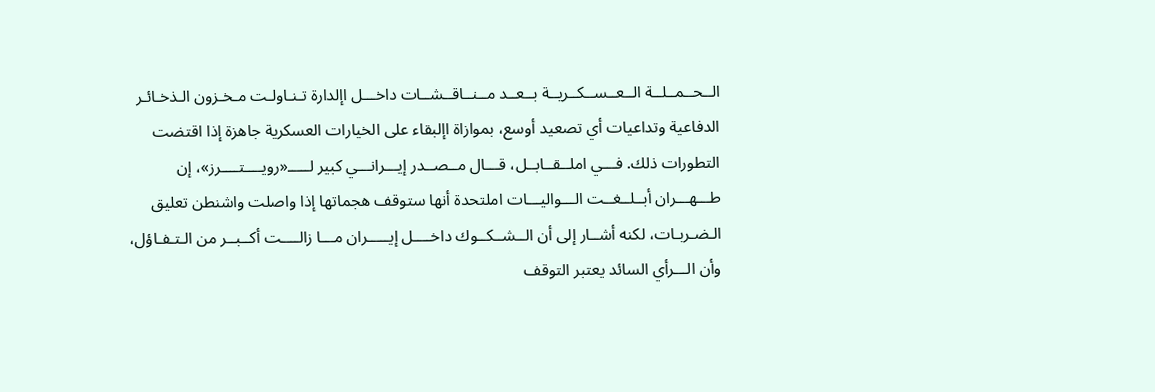الــحــمــلــة الــعــســكــريــة بــعــد مــنــاقــشــات داخـــل اإلدارة تـنـاولـت مـخـزون الـذخـائـر الدفاعية وتداعيات أي تصعيد أوسع، بموازاة اإلبقاء على الخيارات العسكرية جاهزة إذا اقتضت التطورات ذلك. فـــي املــقــابــل، قـــال مــصــدر إيـــرانـــي كبير لـــــ«رويــــتــــرز»، إن طـــهـــران أبــلــغــت الـــواليـــات املتحدة أنها ستوقف هجماتها إذا واصلت واشنطن تعليق الـضـربـات، لكنه أشــار إلى أن الــشــكــوك داخــــل إيـــــران مـــا زالــــت أكــبــر من الـتـفـاؤل، وأن الـــرأي السائد يعتبر التوقف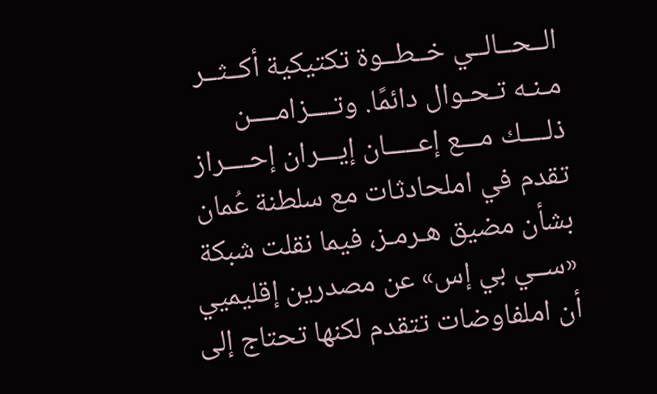الــحــالــي خــطــوة تكتيكية أكــثــر مـنـه تـحـوال دائمًا. وتــــزامــــن ذلــــك مـــع إعـــــان إيـــران إحــــراز تقدم في املحادثات مع سلطنة عُمان بشأن مضيق هـرمـز، فيما نقلت شبكة «ســي بي إس» عن مصدرين إقليميي أن املفاوضات تتقدم لكنها تحتاج إلى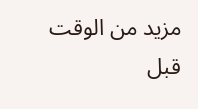مزيد من الوقت قبل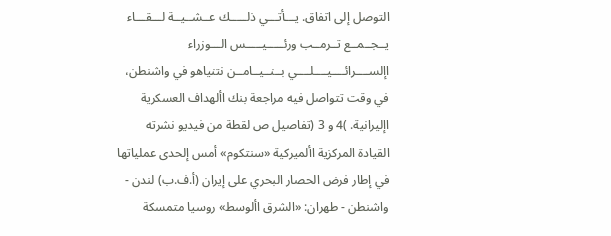التوصل إلى اتفاق. يـــأتـــي ذلـــــك عــشــيــة لـــقـــاء يــجــمــع تــرمــب ورئـــــيـــــس الـــوزراء اإلســــرائــــيــــلــــي بــنــيــامــن نتنياهو في واشنطن، في وقت تتواصل فيه مراجعة بنك األهداف العسكرية اإليرانية. )4 و 3 (تفاصيل ص لقطة من فيديو نشرته القيادة المركزية األميركية «سنتكوم» أمس إلحدى عملياتها في إطار فرض الحصار البحري على إيران (أ.ف.ب) لندن - واشنطن - طهران: «الشرق األوسط» روسيا متمسكة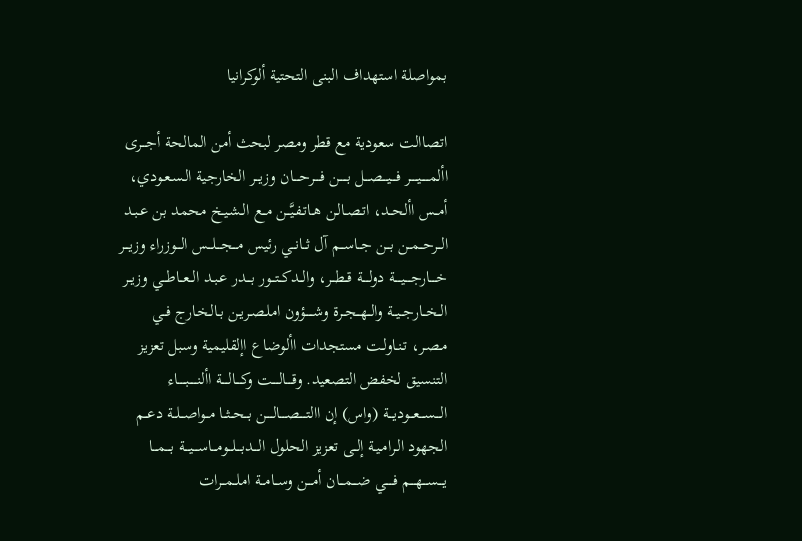بمواصلة استهداف البنى التحتية ألوكرانيا

اتصاالت سعودية مع قطر ومصر لبحث أمن المالحة أجـــرى األمـــــيـــــر فـــيـــصـــل بـــــن فــــرحــــان وزيـــر الخارجية الـسـعـودي، أمــس األحــد، اتـصـالـن هـاتـفـيَّــن مــع الـشـيـخ محمد بن عـبـد الــرحــمــن بــن جــاســم آل ثــانــي رئيس مـــجـــلـــس الـــوزراء وزيـــر خــــارجــــيــــة دولــــة قــطــر، والــدكــتــور بـــدر عـبـد الــعــاطــي وزيــر الــخــارجــيــة والــهــجــرة وشـــــؤون املـصـريـن بـالـخـارج فــي مـصـر، تـنـاولـت مستجدات األوضاع اإلقليمية وسبل تعزيز التنسيق لخفض التصعيد. وقــــالــــت وكــــالــــة األنـــــبـــــاء الـــســـعـــوديـــة (واس) إن االتــــصــــالــــن بــحــثــا مــواصــلــة دعــم الجهود الـرامـيـة إلــى تعزيز الحلول الـــدبـــلـــومـــاســـيـــة بـــمـــا يـــســـهـــم فـــــي ضـــمـــان أمـــن وســامــة املــمــرات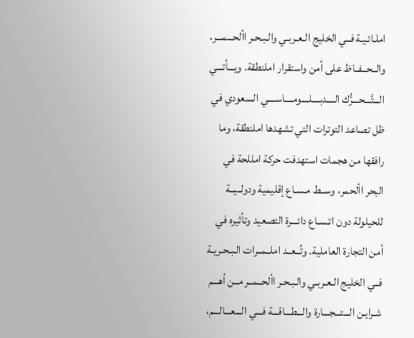املـائـيـة فــي الخليج الـعـربـي والـبـحـر األحـــمـــر، والــحــفــاظ على أمن واستقرار املنطقة. ويـــأتـــي الـــتَّـــحـــرُّك الــــدبــــلــــومــــاســــي السعودي في ظل تصاعد التوترات التي تشهدها املنطقة، وما رافقها من هجمات استهدفت حركة امللحة في البحر األحمر، وســط مـسـاع إقليمية ودولــيــة للحيلولة دون اتـسـاع دائـــرة التصعيد وتأثيره في أمن التجارة العاملية. وتُــعــد املــمــرات الـبـحـريـة فــي الخليج الـعـربـي والـبـحـر األحــمــر مــن أهـــم شـرايـن الـــتـــجـــارة والـــطـــاقـــة فـــي الـــعـــالـــم،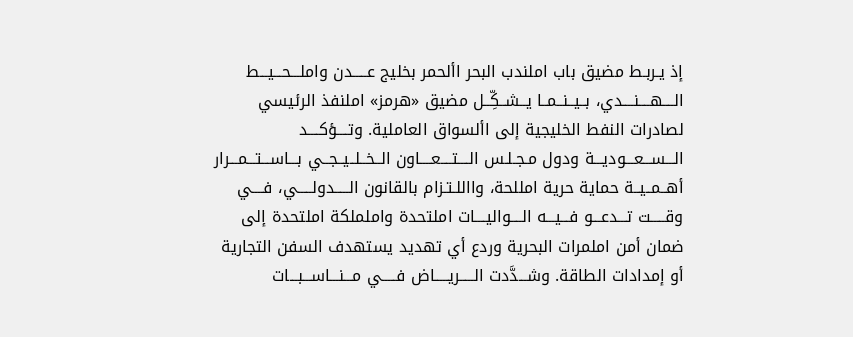إذ يـربـط مضيق باب املندب البحر األحمر بخليج عـــــدن واملـــحـــيـــط الــــهــــنــــدي، بــيــنــمــا يــشــكِّــل مضيق «هرمز» املنفذ الرئيسي لصادرات النفط الخليجية إلى األسواق العاملية. وتــــؤكــــد الـــســـعـــوديـــة ودول مـجـلـس الــــتــــعــــاون الــخــلــيــجــي بـــاســـتـــمـــرار أهــمــيــة حماية حرية امللحة، وااللـتـزام بالقانون الـــــدولـــــي، فــــي وقـــــت تـــدعـــو فـــيـــه الــــواليــــات املتحدة واململكة املتحدة إلى ضمان أمن املمرات البحرية وردع أي تهديد يستهدف السفن التجارية أو إمدادات الطاقة. وشـــدَّدت الـــــريـــــاض فـــــي مـــنـــاســـبـــات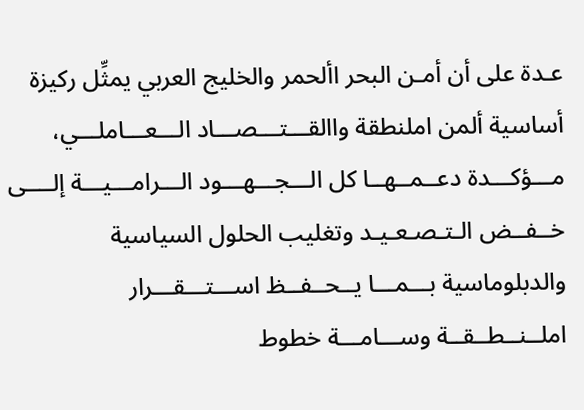عـدة على أن أمـن البحر األحمر والخليج العربي يمثِّل ركيزة أساسية ألمن املنطقة واالقـــتـــصـــاد الـــعـــاملـــي، مـــؤكـــدة دعــمــهــا كل الـــجـــهـــود الـــرامـــيـــة إلــــى خــفــض الـتـصـعـيـد وتغليب الحلول السياسية والدبلوماسية بـــمـــا يــحــفــظ اســـتـــقـــرار املــنــطــقــة وســـامـــة خطوط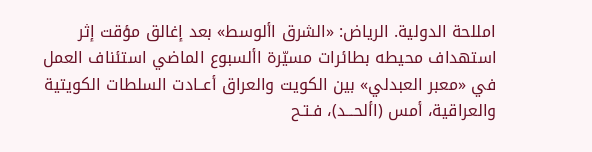امللحة الدولية. الرياض: «الشرق األوسط» بعد إغالق مؤقت إثر استهداف محيطه بطائرات مسيّرة األسبوع الماضي استئناف العمل في «معبر العبدلي» بين الكويت والعراق أعــادت السلطات الكويتية والعراقية، أمس (األحـــد)، فـتـح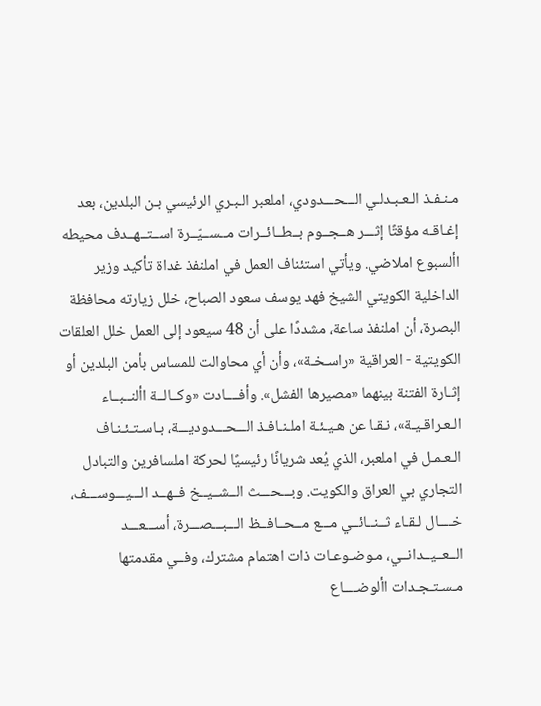مـنـفـذ الـعـبـدلـي الـــحـــدودي، املعبر الـبـري الرئيسي بـن البلدين، بعد إغـاقـه مؤقتًا إثـــر هــجــوم بــطــائــرات مــســيّــرة اســتــهــدف محيطه األسبوع املاضي. ويأتي استئناف العمل في املنفذ غداة تأكيد وزير الداخلية الكويتي الشيخ فهد يوسف سعود الصباح، خلل زيارته محافظة البصرة، أن املنفذ ساعة، مشددًا على أن 48 سيعود إلى العمل خلل العلقات الكويتية - العراقية «راسـخـة»، وأن أي محاوالت للمساس بأمن البلدين أو إثـارة الفتنة بينهما «مصيرها الفشل». وأفــــادت «وكــالــة األنــبــاء الـعـراقـيـة»، نـقـا عن هـيـئـة املـنـافـذ الـــحـــدوديـــة، بـاسـتـئـنـاف الـعـمـل في املعبر، الذي يُعد شريانًا رئيسيًا لحركة املسافرين والتبادل التجاري بي العراق والكويت. وبـــحـــث الــشــيــخ فــهــد الـــيـــوســـف، خــــال لـقـاء ثــنــائــي مـــع مــحــافــظ الـــبـــصـــرة، أســـعـــد الــعــيــدانــي، مـوضـوعـات ذات اهتمام مشترك، وفــي مقدمتها مـسـتـجـدات األوضــــاع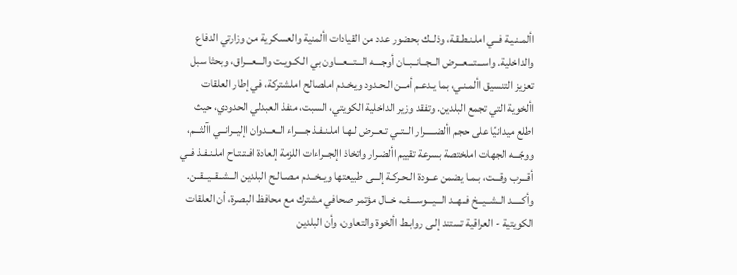األمـنـيـة فــي املـنـطـقـة، وذلــك بحضور عدد من القيادات األمنية والعسكرية من وزارتي الدفاع والداخلية. واســـتـــعـــرض الــجــانــبــان أوجــــه الـــتـــعـــاون بي الـكـويـت والـــعـــراق، وبحثا سبل تعزيز التنسيق األمـنـي، بما يـدعـم أمــن الـحـدود ويـخـدم املصالح املشتركة، في إطار العلقات األخوية التي تجمع البلدين. وتفقد وزير الداخلية الكويتي، السبت، منفذ العبدلي الحدودي، حيث اطلع ميدانيًا على حجم األضـــــرار الــتــي تـعــرض لـهـا املـنـفـذ جــــراء الــعــدوان اإليــرانــي اآلثـــم، ووجّـــه الجهات املختصة بسرعة تقييم األضـرار واتخاذ اإلجــراءات اللزمة إلعادة افـتـتـاح املـنـفـذ فــي أقـــرب وقـــت، بـمـا يضمن عــودة الـحـركـة إلـــى طبيعتها ويــخــدم مـصـالـح البلدين الــشــقــيــقــن. وأكـــــد الــشــيــخ فــهــد الـــيـــوســـف، خــال مؤتمر صحافي مشترك مع محافظ البصرة، أن العلقات الكويتية - العراقية تستند إلـى روابـط األخوة والتعاون، وأن البلدين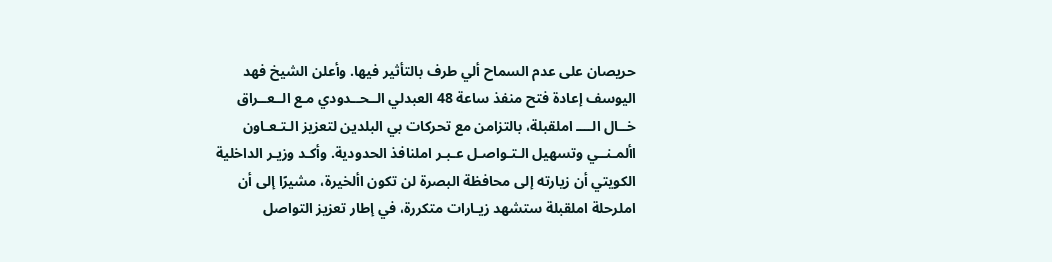حريصان على عدم السماح ألي طرف بالتأثير فيها. وأعلن الشيخ فهد اليوسف إعادة فتح منفذ ساعة 48 العبدلي الــحــدودي مـع الــعــراق خــال الــــ املقبلة، بالتزامن مع تحركات بي البلدين لتعزيز الـتـعـاون األمـنــي وتسهيل الـتـواصـل عـبـر املنافذ الحدودية. وأكـد وزيـر الداخلية الكويتي أن زيارته إلى محافظة البصرة لن تكون األخيرة، مشيرًا إلى أن املرحلة املقبلة ستشهد زيـارات متكررة، في إطار تعزيز التواصل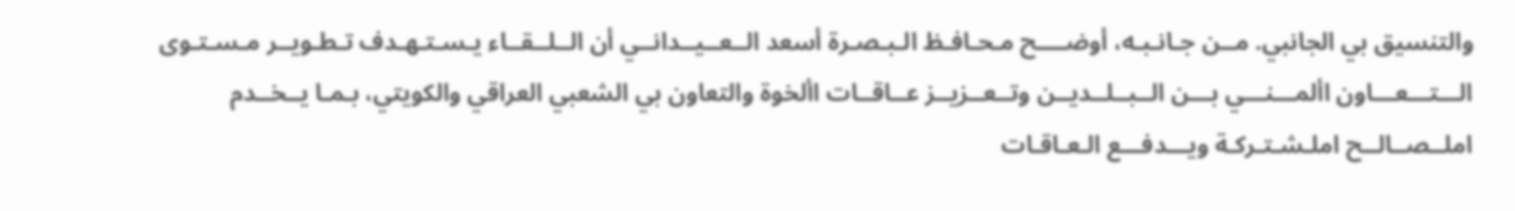والتنسيق بي الجانبي. مــن جـانـبـه، أوضــــح مـحـافـظ الـبـصـرة أسعد الــعــيــدانــي أن الــلــقــاء يـسـتـهـدف تـطـويــر مـسـتـوى الـــتـــعـــاون األمـــنـــي بـــن الــبــلــديــن وتــعــزيــز عــاقــات األخوة والتعاون بي الشعبي العراقي والكويتي، بـمـا يــخــدم املــصــالــح املـشـتـركـة ويـــدفـــع الـعـاقـات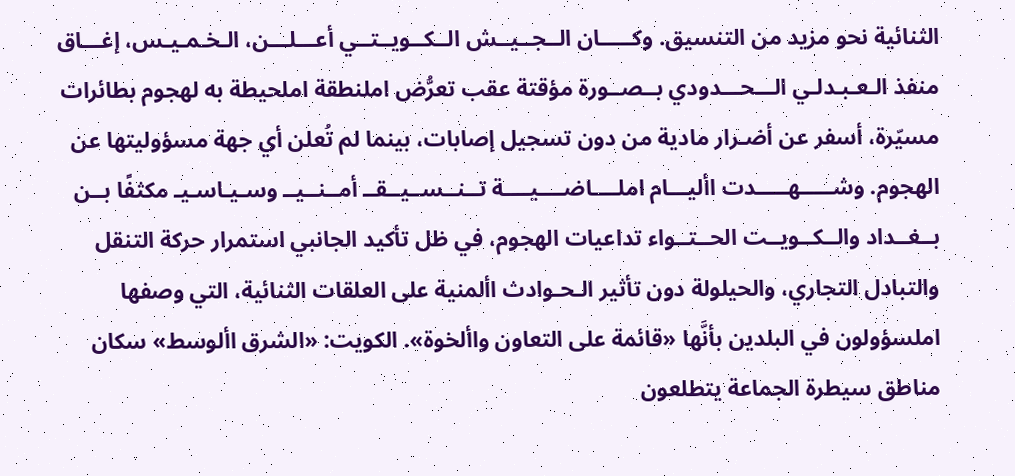الثنائية نحو مزيد من التنسيق. وكـــــان الــجــيــش الــكــويــتــي أعـــلـــن، الـخـمـيـس، إغـــاق منفذ الـعـبـدلـي الـــحـــدودي بــصــورة مؤقتة عقب تعرُّض املنطقة املحيطة به لهجوم بطائرات مسيّرة، أسفر عن أضـرار مادية من دون تسجيل إصابات، بينما لم تُعلن أي جهة مسؤوليتها عن الهجوم. وشـــــهـــــدت األيـــام املــــاضــــيــــة تــنــســيــقــ أمــنــيــ وسـيـاسـيـ مكثفًا بــن بــغــداد والــكــويــت الحــتــواء تداعيات الهجوم، في ظل تأكيد الجانبي استمرار حركة التنقل والتبادل التجاري، والحيلولة دون تأثير الـحـوادث األمنية على العلقات الثنائية، التي وصفها املسؤولون في البلدين بأنَّها «قائمة على التعاون واألخوة». الكويت: «الشرق األوسط» سكان مناطق سيطرة الجماعة يتطلعون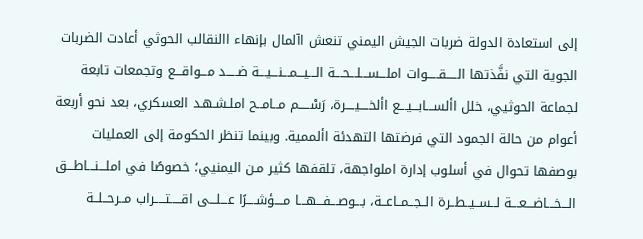إلى استعادة الدولة ضربات الجيش اليمني تنعش اآلمال بإنهاء االنقالب الحوثي أعادت الضربات الجوية التي نفَّذتها الـــــقـــــوات املـــســـلـــحـــة الـــيـــمـــنـــيـــة ضـــــد مـــواقـــع وتجمعات تابعة لجماعة الحوثيي، خلل األســـابـــيـــع األخــــيــــرة، رَسْـــــم مــامــح املـشـهـد العسكري، بعد نحو أربعة أعوام من حالة الجمود التي فرضتها التهدئة األممية. وبينما تنظر الحكومة إلى العمليات بوصفها تحوال في أسلوب إدارة املواجهة، تلقفها كثير مـن اليمنيي؛ خصوصًا في املـــنـــاطـــق الـــخـــاضـــعـــة لــســيــطــرة الــجــمــاعــة، بـــوصـــفـــهـــا مــــؤشــــرًا عـــلـــى اقـــــتـــــراب مــرحــلــة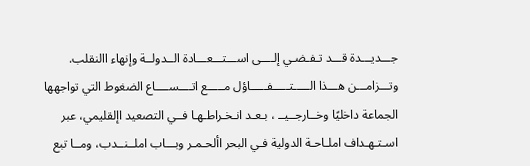جـــديـــدة قـــد تـفـضـي إلــــى اســـتـــعـــادة الــدولــة وإنهاء االنقلب. وتـــزامـــن هـــذا الـــــتـــــفـــــاؤل مـــــع اتــــســــاع الضغوط التي تواجهها الجماعة داخليًا وخــارجــيــ ، بـعـد انـخـراطـهـا فــي التصعيد اإلقليمي، عبر اسـتـهـداف املـاحـة الدولية فـي البحر األحـمـر وبـــاب املــنــدب، ومــا تبع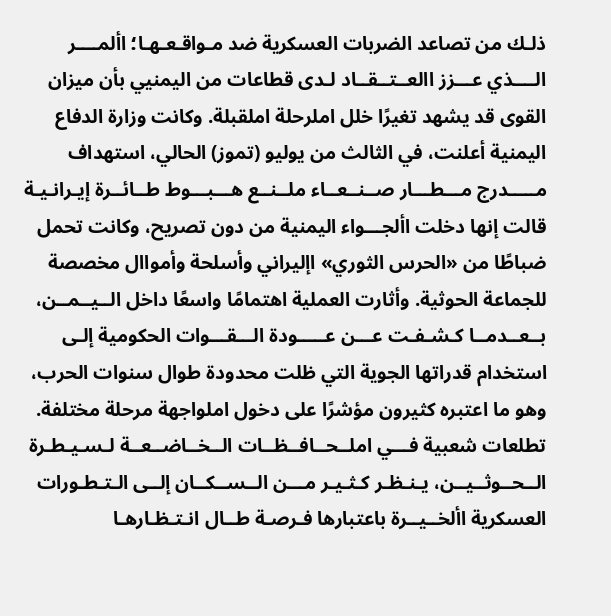ذلـك من تصاعد الضربات العسكرية ضد مـواقـعـهـا؛ األمــــر الــــذي عـــزز االعــتــقــاد لـدى قطاعات من اليمنيي بأن ميزان القوى قد يشهد تغيرًا خلل املرحلة املقبلة. وكانت وزارة الدفاع اليمنية أعلنت، في الثالث من يوليو (تموز) الحالي، استهداف مـــــدرج مـــطـــار صــنــعــاء ملــنــع هـــبـــوط طــائــرة إيـرانـيـة قالت إنها دخلت األجـــواء اليمنية من دون تصريح، وكانت تحمل ضباطًا من «الحرس الثوري» اإليراني وأسلحة وأمواال مخصصة للجماعة الحوثية. وأثارت العملية اهتمامًا واسعًا داخل الــيــمــن، بــعــدمــا كـشـفـت عـــن عـــــودة الـــقـــوات الحكومية إلـى استخدام قدراتها الجوية التي ظلت محدودة طوال سنوات الحرب، وهو ما اعتبره كثيرون مؤشرًا على دخول املواجهة مرحلة مختلفة. تطلعات شعبية فـــي املــحــافــظــات الــخــاضــعــة لـسـيـطـرة الــحــوثــيــن، يـنـظـر كـثـيـر مـــن الــســكــان إلــى الـتـطـورات العسكرية األخــيــرة باعتبارها فـرصـة طــال انـتـظـارهـا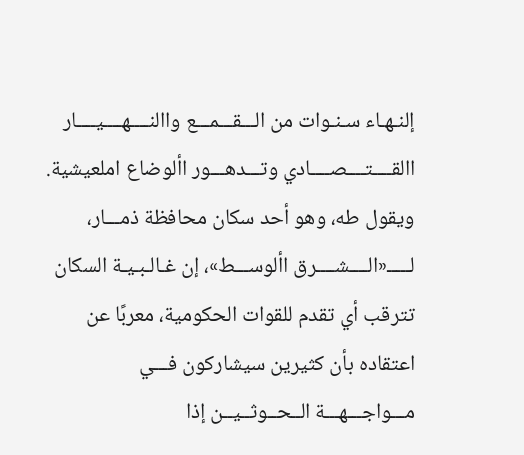إلنـهـاء سـنـوات من الـــقـــمـــع واالنــــهــــيــــار االقــــتــــصــــادي وتـــدهـــور األوضاع املعيشية. ويقول طه، وهو أحد سكان محافظة ذمـــار، لـــــ«الــــشــــرق األوســـط»، إن غـالـبـيـة السكان تترقب أي تقدم للقوات الحكومية، معربًا عن اعتقاده بأن كثيرين سيشاركون فـــي مـــواجـــهـــة الــحــوثــيــن إذا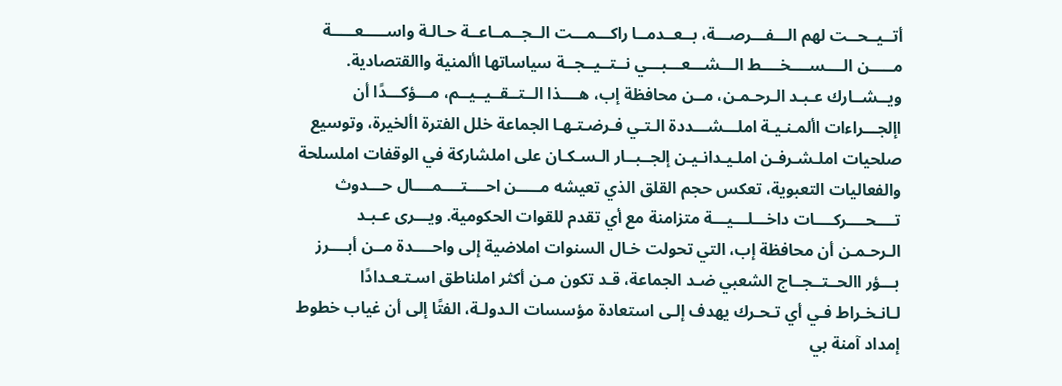أتــيــحــت لهم الـــفـــرصـــة، بــعــدمــا راكـــمـــت الــجــمــاعــة حـالـة واســـــعـــــة مـــــن الــــســــخــــط الـــشـــعـــبـــي نــتــيــجــة سياساتها األمنية واالقتصادية. ويــشــارك عـبـد الـرحـمـن، مــن محافظة إب، هــــذا الــتــقــيــيــم، مـــؤكـــدًا أن اإلجـــراءات األمـنـيـة املـــشـــددة الـتـي فـرضـتـهـا الجماعة خلل الفترة األخيرة، وتوسيع صلحيات املـشـرفـن املـيـدانـيـن إلجــبــار الـسـكـان على املشاركة في الوقفات املسلحة والفعاليات التعبوية، تعكس حجم القلق الذي تعيشه مـــــن احــــتــــمــــال حـــدوث تــــحــــركــــات داخـــلـــيـــة متزامنة مع أي تقدم للقوات الحكومية. ويـــرى عـبـد الـرحـمـن أن محافظة إب، التي تحولت خـال السنوات املاضية إلى واحــــدة مــن أبــــرز بـــؤر االحــتــجــاج الشعبي ضـد الجماعة، قـد تكون مـن أكثر املناطق اسـتـعـدادًا لـانـخـراط فـي أي تـحـرك يهدف إلـى استعادة مؤسسات الـدولـة، الفتًا إلى أن غياب خطوط إمداد آمنة بي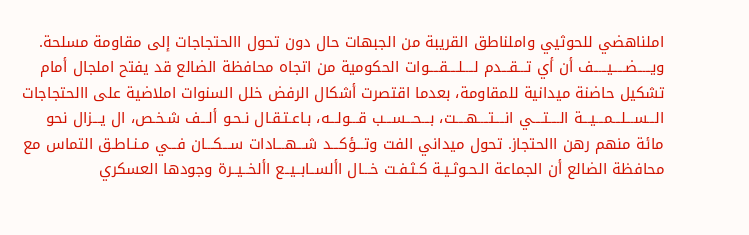املناهضي للحوثيي واملناطق القريبة من الجبهات حال دون تحول االحتجاجات إلى مقاومة مسلحة. ويـــــضـــــيـــــف أن أي تـــقـــدم لــــلــــقــــوات الحكومية من اتجاه محافظة الضالع قد يفتح املجال أمام تشكيل حاضنة ميدانية للمقاومة، بعدما اقتصرت أشكال الرفض خلل السنوات املاضية على االحتجاجات الـــســـلـــمـــيـــة الــــتــــي انــــتــــهــــت، بـــحـــســـب قـــولـــه، بـاعـتـقـال نـحـو ألـــف شـخـص، ال يـــزال نحو مائة منهم رهن االحتجاز. تحول ميداني الفت وتـــؤكـــد شـــهـــادات ســـكـــان فـــي مـنـاطـق التماس مع محافظة الضالع أن الجماعة الـحـوثـيـة كـثـفـت خـــال األســابــيــع األخــيــرة وجودها العسكري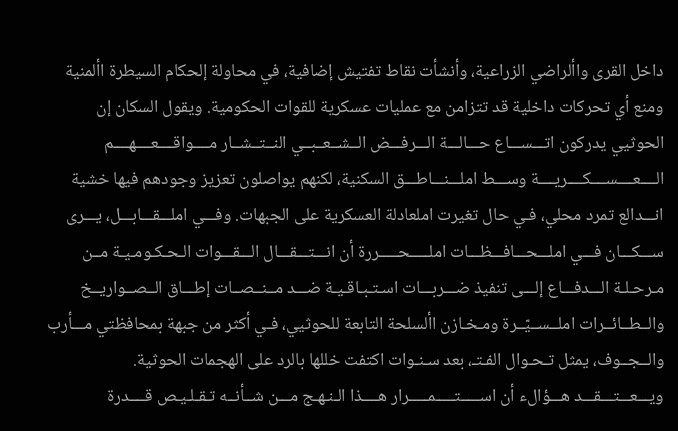داخل القرى واألراضي الزراعية، وأنشأت نقاط تفتيش إضافية، في محاولة إلحكام السيطرة األمنية ومنع أي تحركات داخلية قد تتزامن مع عمليات عسكرية للقوات الحكومية. ويقول السكان إن الحوثيي يدركون اتـــســـاع حـــالـــة الـــرفـــض الــشــعــبــي النــتــشــار مــــواقــــعــــهــــم الــــعــــســــكــــريــــة وســـط املـــنـــاطـــق السكنية، لكنهم يواصلون تعزيز وجودهم فيها خشية انـــدالع تمرد محلي، فـي حال تغيرت املعادلة العسكرية على الجبهات. وفـــي املـــقـــابـــل، يـــرى ســـكـــان فـــي املـــحـــافـــظـــات املـــــحـــــررة أن انـــتـــقـــال الـــقـــوات الـحـكـومـيـة مــن مـرحـلـة الـــدفـــاع إلـــى تنفيذ ضـــربـــات اسـتـبـاقـيـة ضـــد مــنــصــات إطـــاق الــصــواريــخ والــطــائــرات املــســيّــرة ومـخـازن األسلحة التابعة للحوثيي، فـي أكثر من جبهة بمحافظتي مـــأرب والــجــوف، يمثل تـحـوال الفـتـ، بعد سـنـوات اكتفت خللها بالرد على الهجمات الحوثية. ويـــعـــتـــقـــد هـــؤالء أن اســـــتـــــمـــــرار هــــذا الـنـهـج مـــن شــأنــه تـقـلـيـص قــــدرة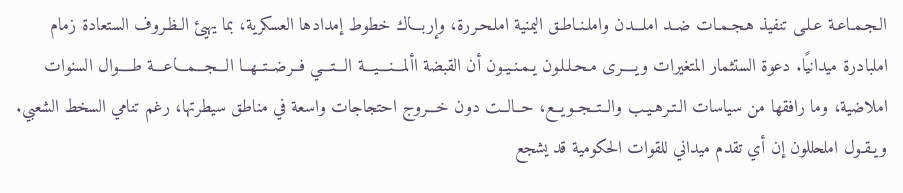الـجـمـاعـة عـلـى تنفيذ هـجـمـات ضــد املـــدن واملـنـاطـق اليمنية املـحـررة، وإربـــاك خطوط إمدادها العسكرية، بما يهيئ الـظـروف الستعادة زمام املبادرة ميدانيًا. دعوة الستثمار المتغيرات ويــــرى مـحـلـلـون يـمـنـيـون أن القبضة األمـــنـــيـــة الـــتـــي فــرضــتــهــا الـــجـــمـــاعـــة طــــوال السنوات املاضية، وما رافقها من سياسات الـتـرهـيـب والــتــجــويــع، حــالــت دون خـــروج احتجاجات واسعة في مناطق سيطرتها، رغم تنامي السخط الشعبي. ويـقـول املحللون إن أي تقدم ميداني للقوات الحكومية قد يشجع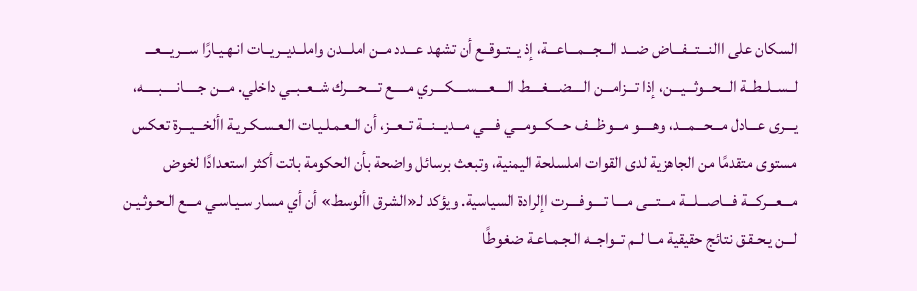السكان على االنـــتـــفـــاض ضـــد الـــجـــمـــاعـــة، إذ يــتــوقــع أن تشهد عـــدد مــن املـــدن واملــديــريــات انـهـيـارًا ســـريـــعـــ لــســلــطــة الـــحـــوثـــيـــن، إذا تـــزامـــن الــــضــــغــــط الــــعــــســــكــــري مـــــع تــــحــــرك شــعــبــي داخلي. مـــن جـــــانـــــبـــــه، يـــرى عـــادل مـــحـــمـــد، وهـــــو مـــوظـــف حـــكـــومـــي فــــي مـــديـــنـــة تــعــز، أن الـعـمـلـيـات الـعـسـكـريـة األخـــيـــرة تعكس مستوى متقدمًا من الجاهزية لدى القوات املسلحة اليمنية، وتبعث برسائل واضحة بأن الحكومة باتت أكثر استعدادًا لخوض مـــعـــركـــة فـــاصـــلـــة مـــتـــى مــــا تــــوفــــرت اإلرادة السياسية. ويؤكد لـ«الشرق األوسط» أن أي مسار سـيـاسـي مـــع الـحـوثـيـن لـــن يـحـقـق نتائج حقيقية مــا لــم تــواجــه الـجـمـاعـة ضغوطًا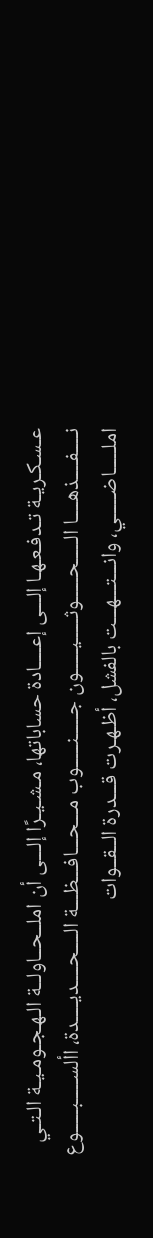عـسـكـريـة تـدفـعـهـا إلـــى إعــــادة حساباتها، مـشـيـرًا إلـــى أن املــحــاولــة الـهـجـومـيـة الـتـي نــــفــــذهــــا الـــــحـــــوثـــــيـــــون جـــــنـــــوب مـــحـــافـــظـــة الــــحــــديــــدة، األســـــبـــــوع املـــــاضـــــي، وانـــتـــهـــت بالفشل، أظـهـرت قـــدرة الــقــوات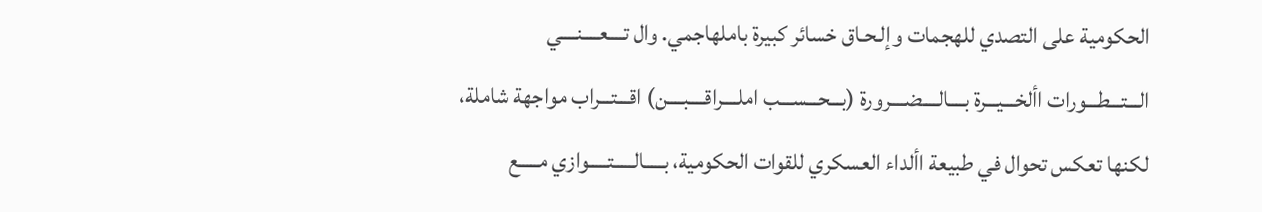الحكومية على التصدي للهجمات وإلـحـاق خسائر كبيرة باملهاجمي. وال تــــعــــنــــي الـــتـــطـــورات األخـــيـــرة بــــالــــضــــرورة (بـــحـــســـب املــــراقــــبــــن) اقـــتـــراب مواجهة شاملة، لكنها تعكس تحوال في طبيعة األداء العسكري للقوات الحكومية، بـــــالـــــتـــــوازي مـــــع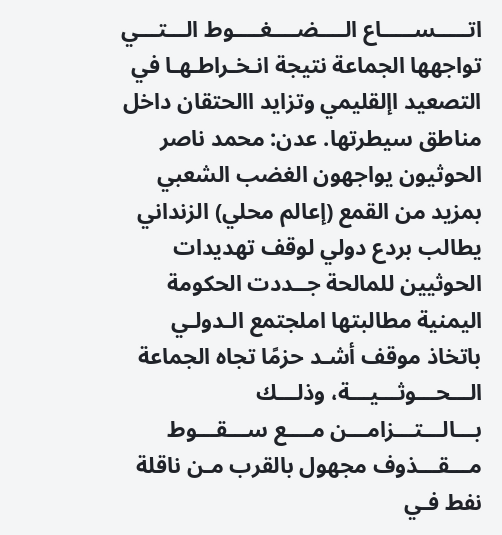اتـــــســـــاع الــــضــــغــــوط الـــتـــي تواجهها الجماعة نتيجة انـخـراطـهـا في التصعيد اإلقليمي وتزايد االحتقان داخل مناطق سيطرتها. عدن: محمد ناصر الحوثيون يواجهون الغضب الشعبي بمزيد من القمع (إعالم محلي) الزنداني يطالب بردع دولي لوقف تهديدات الحوثيين للمالحة جــددت الحكومة اليمنية مطالبتها املجتمع الـدولـي باتخاذ موقف أشـد حزمًا تجاه الجماعة الـــحـــوثـــيـــة، وذلـــك بـــالـــتـــزامـــن مــــع ســـقـــوط مـــقـــذوف مجهول بالقرب مـن ناقلة نفط فـي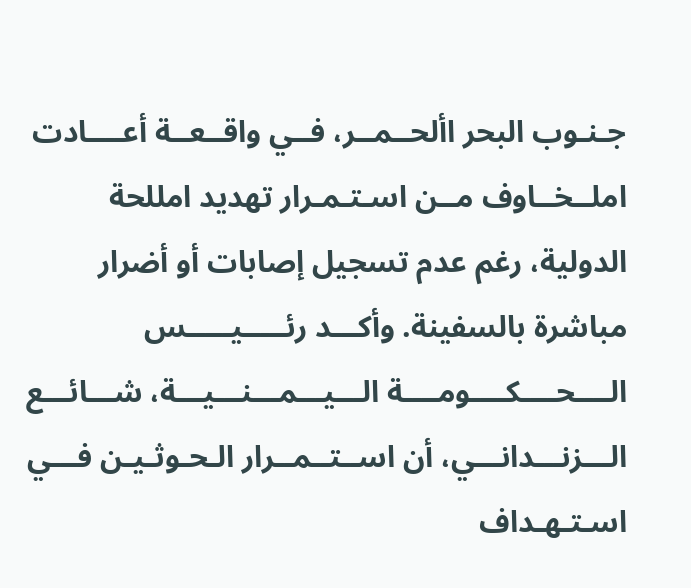جـنـوب البحر األحــمــر، فــي واقــعــة أعــــادت املــخــاوف مــن اسـتـمـرار تهديد امللحة الدولية، رغم عدم تسجيل إصابات أو أضرار مباشرة بالسفينة. وأكـــد رئـــــيـــــس الــــحــــكــــومــــة الـــيـــمـــنـــيـــة، شـــائـــع الـــزنـــدانـــي، أن اســتــمــرار الـحـوثـيـن فـــي اسـتـهـداف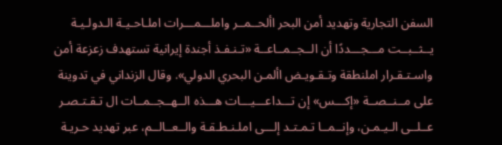السفن التجارية وتهديد أمن البحر األحــمــر واملـــمـــرات املـاحـيـة الـدولـيـة يــثــبــت مـــجـــددًا أن الــجــمــاعــة «تـنـفـذ أجندة إيرانية تستهدف زعزعة أمن واسـتـقـرار املنطقة وتـقـويـض األمـن البحري الدولي». وقال الزنداني في تدوينة على مــنــصــة «إكـــس» إن تـــداعـــيـــات هـــذه الــهــجــمــات ال تـقـتـصـر عــلــى الـيـمـن، وإنــمــا تـمـتـد إلـــى املـنـطـقـة والــعــالــم، عبر تهديد حـريـة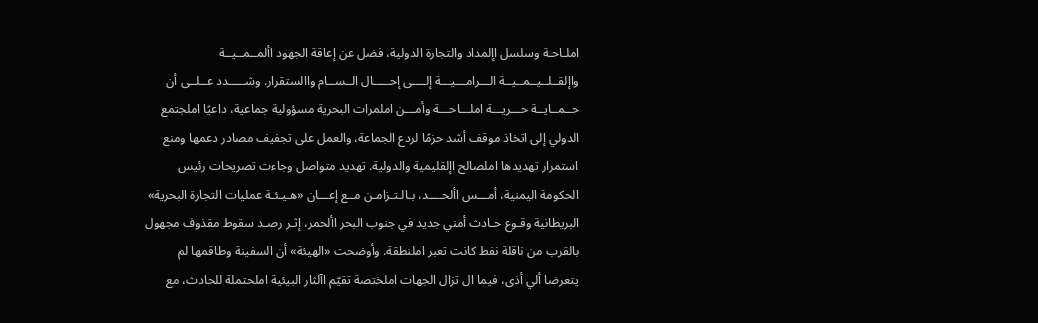املـاحـة وسلسل اإلمداد والتجارة الدولية، فضل عن إعاقة الجهود األمــمــيــة واإلقــلــيــمــيــة الـــرامـــيـــة إلــــى إحـــــال الــســام واالستقرار. وشـــــدد عــلــى أن حــمــايــة حـــريـــة املـــاحـــة وأمـــن املمرات البحرية مسؤولية جماعية، داعيًا املجتمع الدولي إلى اتخاذ موقف أشد حزمًا لردع الجماعة، والعمل على تجفيف مصادر دعمها ومنع استمرار تهديدها املصالح اإلقليمية والدولية. تهديد متواصل وجاءت تصريحات رئيس الحكومة اليمنية، أمـــس األحــــد، بـالـتـزامـن مــع إعـــان «هـيـئـة عمليات التجارة البحرية» البريطانية وقـوع حـادث أمني جديد في جنوب البحر األحمر، إثـر رصـد سقوط مقذوف مجهول بالقرب من ناقلة نفط كانت تعبر املنطقة. وأوضحت «الهيئة» أن السفينة وطاقمها لم يتعرضا ألي أذى، فيما ال تزال الجهات املختصة تقيّم اآلثار البيئية املحتملة للحادث، مع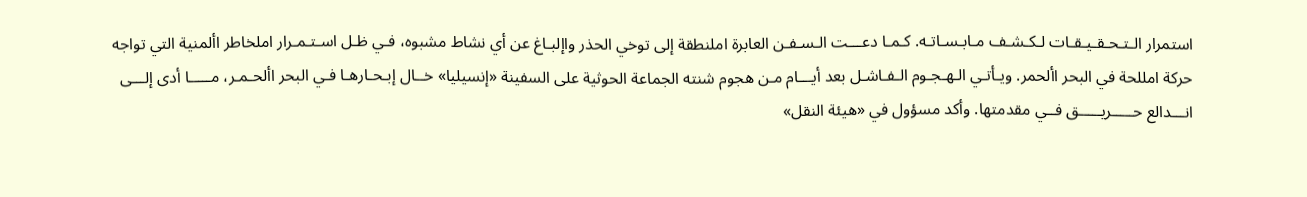استمرار الـتـحـقـيـقـات لـكـشـف مـابـسـاتـه. كـمـا دعـــت الـسـفـن العابرة املنطقة إلى توخي الحذر واإلبـاغ عن أي نشاط مشبوه، فـي ظـل اسـتـمـرار املخاطر األمنية التي تواجه حركة امللحة في البحر األحمر. ويـأتـي الـهـجـوم الـفـاشـل بعد أيـــام مـن هجوم شنته الجماعة الحوثية على السفينة «إنسيليا» خــال إبـحـارهـا فـي البحر األحـمـر، مـــــا أدى إلـــى انـــدالع حـــــريـــــق فــي مقدمتها. وأكد مسؤول في «هيئة النقل»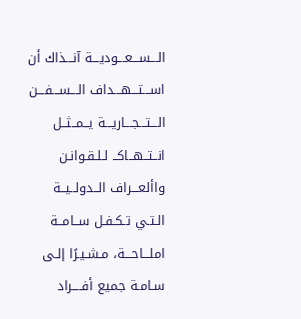الـــســـعـــوديـــة آنـــذاك أن اســـتـــهـــداف الـــســـفـــن الـــتـــجـــاريـــة يــمــثــل انــتــهــاكــ لـلـقـوانـن واألعـــراف الــدولــيــة الـتـي تـكـفـل ســامــة املـــاحـــة، مـشـيـرًا إلـى سـامـة جميع أفــــراد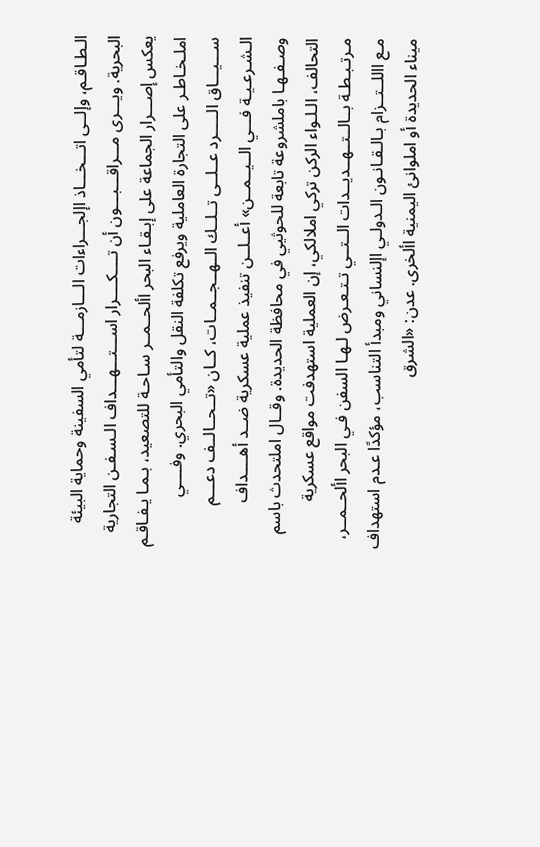الـطـاقـم، وإلــى اتـــخـــاذ اإلجـــراءات الـــازمـــة لتأمي السفينة وحماية البيئة البحرية. ويـــرى مـــراقـــبـــون أن تــــكــــرار اســـتـــهـــداف الـسـفـن التجارية يعكس إصـــرار الجماعة على إبـقـاء البحر األحــمــر سـاحـة للتصعيد، بـمـا يـفـاقـم املـخـاطـر على التجارة العاملية ويرفع تكلفة النقل والتأمي البحري. وفــــي ســـيـــاق الـــــرد عــلــى تــلــك الــهــجــمــات، كــان «تــحــالــف دعـــم الـشـرعـيـة فـــي الــيــمــن» أعــلــن تنفيذ عملية عسكرية ضــد أهــــداف وصـفـهـا باملشروعة تابعة للحوثيي في محافظة الحديدة. وقــال املتحدث باسم التحالف، الـلـواء الركن تركي املالكي، إن العملية استهدفت مواقع عسكرية مـرتـبـطـة بــالــتــهــديــدات الــتــي تـتـعـرض لـهـا السفن فـي البحر األحــمــر، مـع االلــتــزام بـالـقـانـون الـدولـي اإلنساني ومبدأ التناسب، مؤكدًا عـدم استهداف ميناء الحديدة أو املوانئ اليمنية األخرى. عدن: «الشرق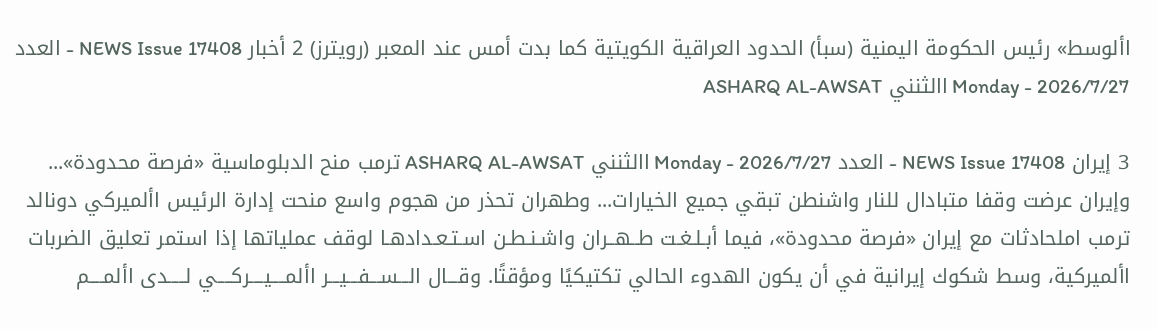األوسط» رئيس الحكومة اليمنية (سبأ) الحدود العراقية الكويتية كما بدت أمس عند المعبر (رويترز) 2 أخبار NEWS Issue 17408 - العدد Monday - 2026/7/27 االثنني ASHARQ AL-AWSAT

3 إيران NEWS Issue 17408 - العدد Monday - 2026/7/27 االثنني ASHARQ AL-AWSAT ترمب منح الدبلوماسية «فرصة محدودة»... وإيران عرضت وقفا متبادال للنار واشنطن تبقي جميع الخيارات... وطهران تحذر من هجوم واسع منحت إدارة الرئيس األميركي دونالد ترمب املحادثات مع إيران «فرصة محدودة»، فيما أبـلـغـت طــهــران واشـنـطـن اسـتـعـدادهـا لوقف عملياتها إذا استمر تعليق الضربات األميركية، وسط شكوك إيرانية في أن يكون الهدوء الحالي تكتيكيًا ومؤقتًا. وقـــال الـــســـفـــيـــر األمــــيــــركــــي لـــــدى األمــــم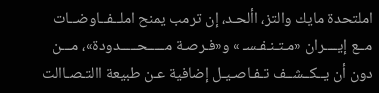املتحدة مايك والتز، األحـد، إن ترمب يمنح املــفــاوضــات مــع إيــــران «مـتـنـفـسـ » و«فـرصـة مـــــحـــــدودة»، مـــن دون أن يــكــشــف تـفـاصـيـل إضافية عـن طبيعة االتـصـاالت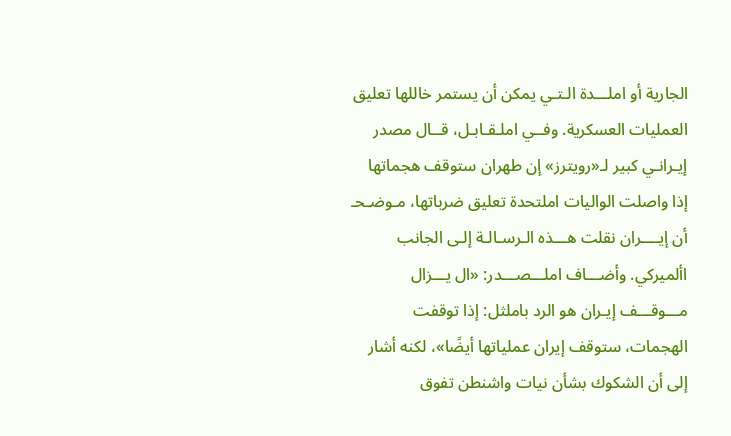الجارية أو املـــدة الـتـي يمكن أن يستمر خاللها تعليق العمليات العسكرية. وفــي املـقـابـل، قــال مصدر إيـرانـي كبير لـ«رويترز» إن طهران ستوقف هجماتها إذا واصلت الواليات املتحدة تعليق ضرباتها، مـوضـحـ أن إيــــران نقلت هـــذه الـرسـالـة إلـى الجانب األميركي. وأضـــاف املـــصـــدر: «ال يـــزال مـــوقـــف إيـران هو الرد باملثل: إذا توقفت الهجمات، ستوقف إيران عملياتها أيضًا»، لكنه أشار إلى أن الشكوك بشأن نيات واشنطن تفوق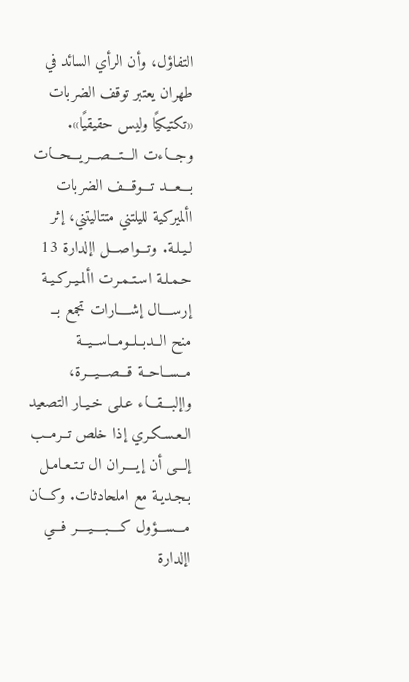التفاؤل، وأن الرأي السائد في طهران يعتبر توقف الضربات «تكتيكيًا وليس حقيقيًا». وجـــاءت الـــتـــصـــريـــحـــات بـــعـــد تـــوقـــف الضربات األميركية لليلتني متتاليتني، إثر لـيـلـة. وتـــواصـــل اإلدارة 13 حـمـلـة اسـتـمـرت األمـيـركـيـة إرســــال إشــــارات تجمع بــ منح الــدبــلــومــاســيــة مــســاحــة قـــصـــيـــرة، واإلبـــقـــاء عـلـى خـيـار التصعيد الـعـسـكـري إذا خلص تــرمــب إلـــى أن إيــــران ال تـتـعـامـل بـجـديـة مع املحادثات. وكـــان مـــســـؤول كــــبــــيــــر فـــي اإلدارة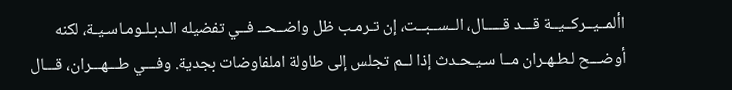األمــيــركــيــة قـــد قـــــال، الــســبــت، إن تـرمـب ظل واضــحــ فــي تفضيله الـدبـلـومـاسـيـة، لكنه أوضـــح لـطـهـران مــا سـيـحـدث إذا لــم تجلس إلى طاولة املفاوضات بجدية. وفـــي طـــهـــران، قـــال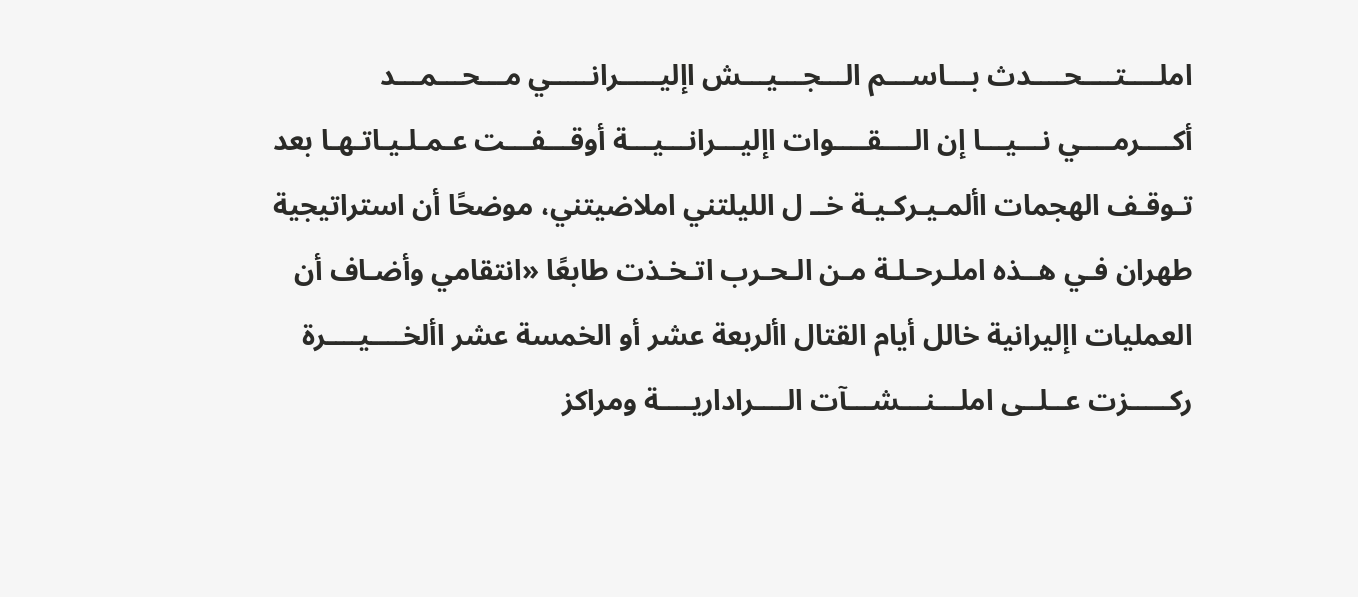املــــتــــحــــدث بـــاســـم الـــجـــيـــش اإليـــــرانـــــي مـــحـــمـــد أكــــرمــــي نـــيـــا إن الــــقــــوات اإليـــرانـــيـــة أوقـــفـــت عـمـلـيـاتـهـا بعد تـوقـف الهجمات األمـيـركـيـة خــ ل الليلتني املاضيتني، موضحًا أن استراتيجية طهران فـي هــذه املـرحـلـة مـن الـحـرب اتـخـذت طابعًا «انتقامي وأضـاف أن العمليات اإليرانية خالل أيام القتال األربعة عشر أو الخمسة عشر األخــــيــــرة ركـــــزت عــلــى املـــنـــشـــآت الــــراداريــــة ومراكز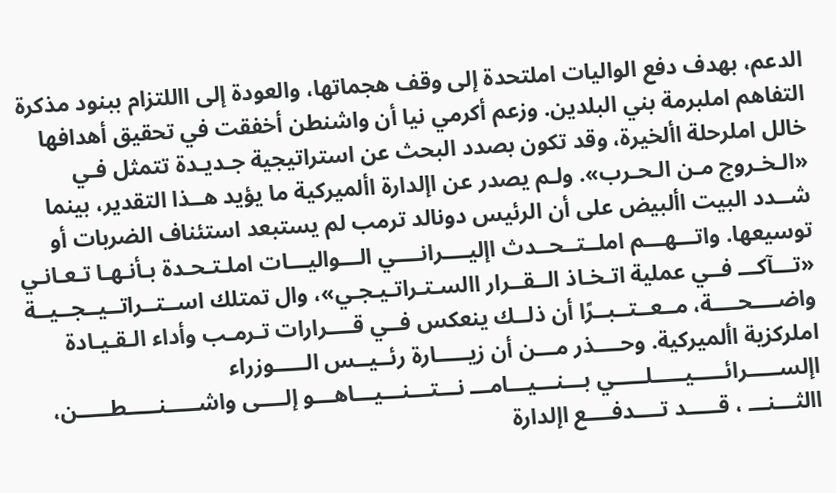الدعم، بهدف دفع الواليات املتحدة إلى وقف هجماتها، والعودة إلى االلتزام ببنود مذكرة التفاهم املبرمة بني البلدين. وزعم أكرمي نيا أن واشنطن أخفقت في تحقيق أهدافها خالل املرحلة األخيرة، وقد تكون بصدد البحث عن استراتيجية جـديـدة تتمثل فـي «الـخـروج مـن الـحـرب». ولـم يصدر عن اإلدارة األميركية ما يؤيد هــذا التقدير، بينما شــدد البيت األبيض على أن الرئيس دونالد ترمب لم يستبعد استئناف الضربات أو توسيعها. واتـــهـــم املــتــحــدث اإليــــرانــــي الـــواليـــات املـتـحـدة بـأنـهـا تـعـانـي «تـــآكـــ فــي عملية اتـخـاذ الــقــرار االسـتـراتـيـجـي»، وال تمتلك اســتــراتــيــجــيــة واضــــحــــة، مــعــتــبــرًا أن ذلــك ينعكس فــي قــــرارات تـرمـب وأداء الـقـيـادة املركزية األميركية. وحــــذر مـــن أن زيـــــارة رئــيــس الـــــوزراء اإلســـــرائـــــيـــــلـــــي بـــنـــيـــامـــ نـــتـــنـــيـــاهـــو إلــــى واشـــــنـــــطـــــن، االثـــنـــ ، قـــــد تــــدفــــع اإلدارة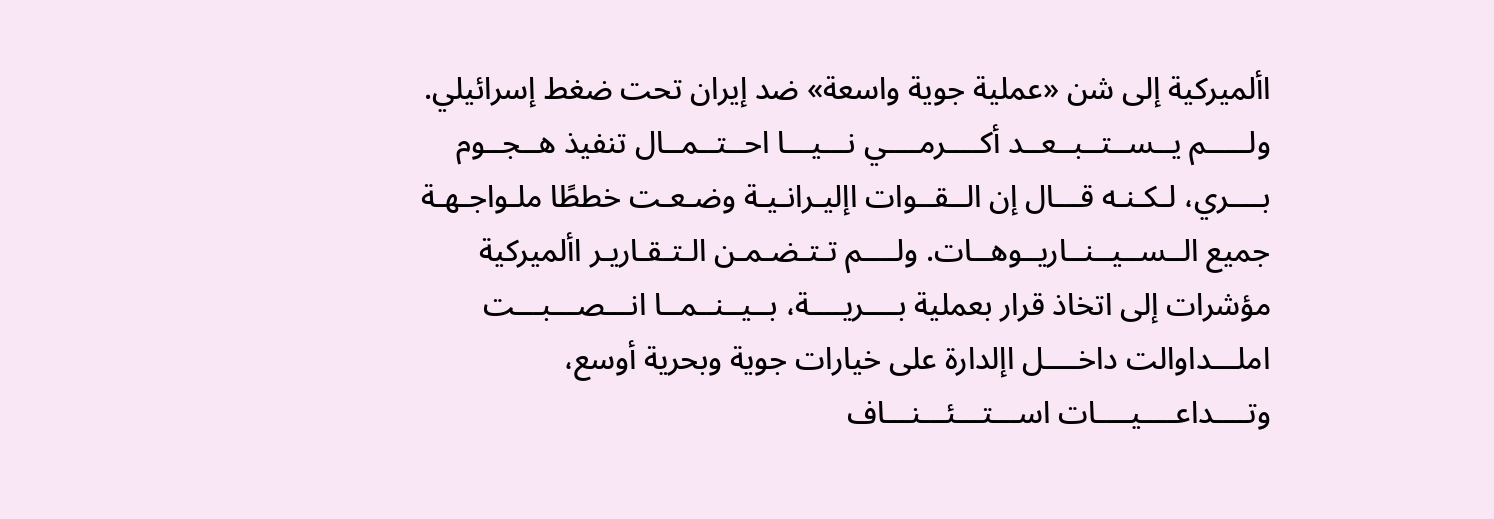األميركية إلى شن «عملية جوية واسعة» ضد إيران تحت ضغط إسرائيلي. ولـــــم يــســتــبــعــد أكــــرمــــي نـــيـــا احــتــمــال تنفيذ هــجــوم بــــري، لـكـنـه قـــال إن الــقــوات اإليـرانـيـة وضـعـت خططًا ملـواجـهـة جميع الــســيــنــاريــوهــات. ولــــم تـتـضـمـن الـتـقـاريـر األميركية مؤشرات إلى اتخاذ قرار بعملية بــــريــــة، بــيــنــمــا انـــصـــبـــت املـــداوالت داخــــل اإلدارة على خيارات جوية وبحرية أوسع، وتــــداعــــيــــات اســـتـــئـــنـــاف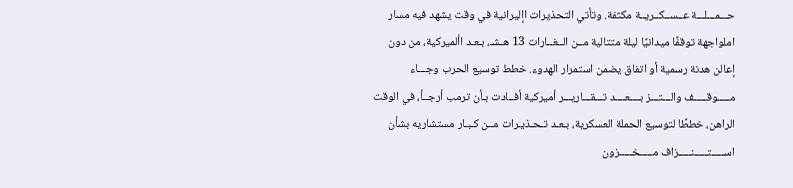حـــمـــلـــة عــســكــريــة مكثفة. وتأتي التحذيرات اإليرانية في وقت يشهد فيه مسار املواجهة توقفًا ميدانيًا ليلة متتالية مــن الــغــارات 13 هـشـ، بـعـد األميركية، من دون إعالن هدنة رسمية أو اتفاق يضمن استمرار الهدوء. خطط توسيع الحرب وجـــاء مـــــوقـــــف والـــتـــز بــــعــــد تـــقـــاريـــر أميركية أفــادت بـأن ترمب أرجــأ، في الوقت الراهن، خططًا لتوسيع الحملة العسكرية، بـعـد تـحـذيـرات مــن كـبـار مستشاريه بشأن اســـــتـــــنـــــزاف مـــــخـــــزون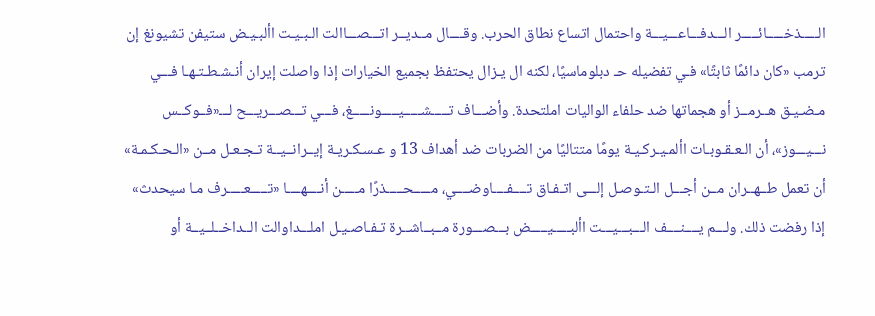الـــــذخـــــائـــــر الـــدفـــاعـــيـــة واحتمال اتساع نطاق الحرب. وقــــال مــديــر اتـــصـــاالت الـبـيـت األبـيـض ستيفن تشيونغ إن ترمب «كان دائمًا ثابتًا» فـي تفضيله حـ دبلوماسيًا، لكنه ال يـزال يحتفظ بجميع الخيارات إذا واصلت إيران أنـشـطـتـهـا فـــي مـضـيـق هــرمــز أو هجماتها ضد حلفاء الواليات املتحدة. وأضـــاف تـــــشـــــيـــــونـــــغ، فـــي تـــصـــريـــح لـــ«فــوكــس نـــيـــوز»، أن الـعـقـوبـات األمـيـركـيـة يومًا متتاليًا من الضربات ضد أهداف 13 و عـسـكـريـة إيــرانــيــة تـجـعـل مــن «الـحـكـمـة» أن تعمل طــهــران مــن أجـــل الـتـوصـل إلـــى اتـفـاق تــــفــــاوضــــي، مـــــحـــــذرًا مـــــن أنــــهــــا «تـــــعـــــرف مـا سيحدث» إذا رفضت ذلك. ولـــم يــــنــــف الـــبـــيـــت األبـــــيـــــض بـــصـــورة مــبــاشــرة تـفـاصـيـل املـــداوالت الــداخــلــيــة أو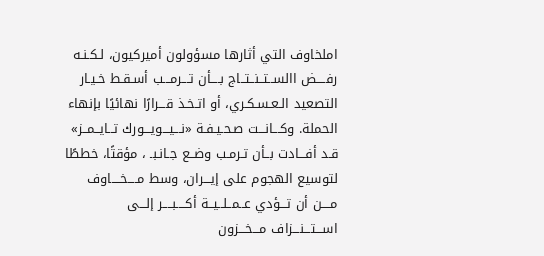املخاوف التي أثارها مسؤولون أميركيون، لـكـنـه رفــــض االســتــنــتــاج بــــأن تـــرمـــب أسـقـط خـيـار التصعيد الـعـسـكـري، أو اتـخـذ قـــرارًا نهائيًا بإنهاء الحملة. وكـــانـــت صـحـيـفـة «نـــيـــويـــورك تــايــمــز» قـد أفـــادت بــأن تـرمـب وضــع جـانـبـ ، مؤقتًا، خططًا لتوسيع الهجوم على إيـــران، وسط مــــخــــاوف مــــن أن تـــؤدي عــمــلــيــة أكــــبــــر إلـــى اســـتـــنـــزاف مـــخـــزون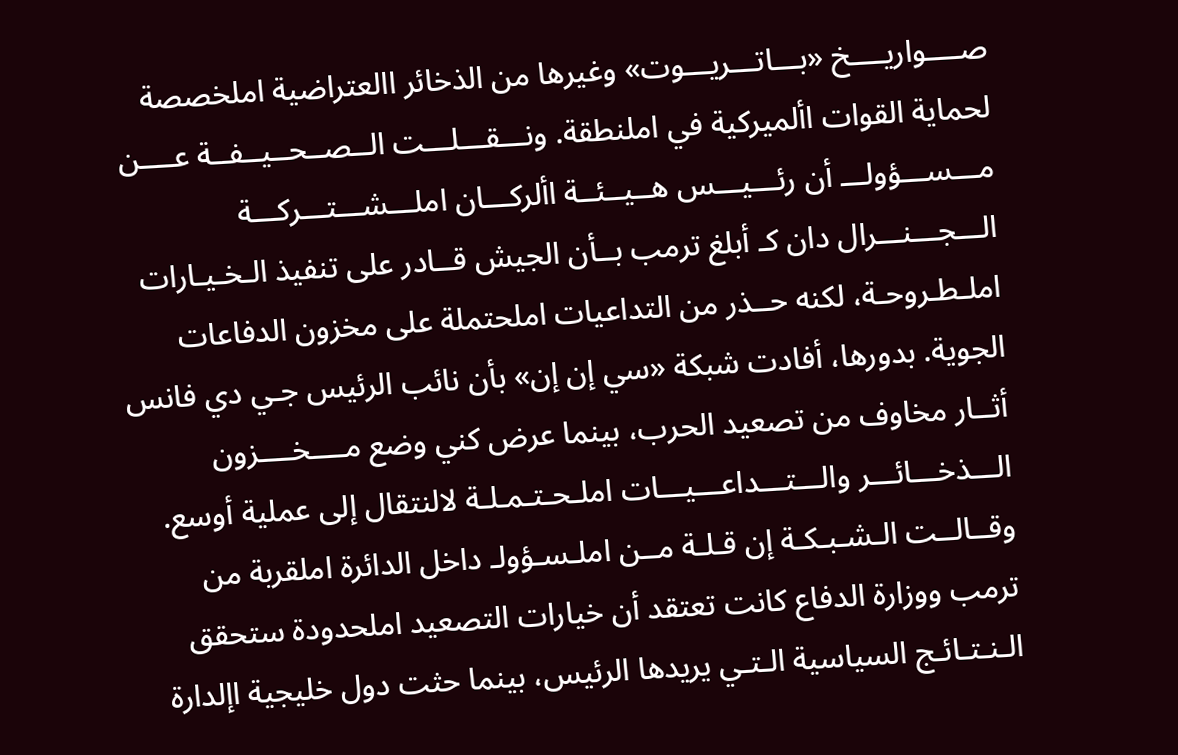صــــواريــــخ «بـــاتـــريـــوت» وغيرها من الذخائر االعتراضية املخصصة لحماية القوات األميركية في املنطقة. ونـــقـــلـــت الــصــحــيــفــة عــــن مـــســـؤولـــ أن رئـــيـــس هــيــئــة األركـــان املـــشـــتـــركـــة الـــجـــنـــرال دان كـ أبلغ ترمب بــأن الجيش قــادر على تنفيذ الـخـيـارات املـطـروحـة، لكنه حــذر من التداعيات املحتملة على مخزون الدفاعات الجوية. بدورها، أفادت شبكة «سي إن إن» بأن نائب الرئيس جـي دي فانس أثــار مخاوف من تصعيد الحرب، بينما عرض كني وضع مــــخــــزون الـــذخـــائـــر والـــتـــداعـــيـــات املـحـتـمـلـة لالنتقال إلى عملية أوسع. وقــالــت الـشـبـكـة إن قـلـة مــن املـسـؤولـ داخل الدائرة املقربة من ترمب ووزارة الدفاع كانت تعتقد أن خيارات التصعيد املحدودة ستحقق الـنـتـائـج السياسية الـتـي يريدها الرئيس، بينما حثت دول خليجية اإلدارة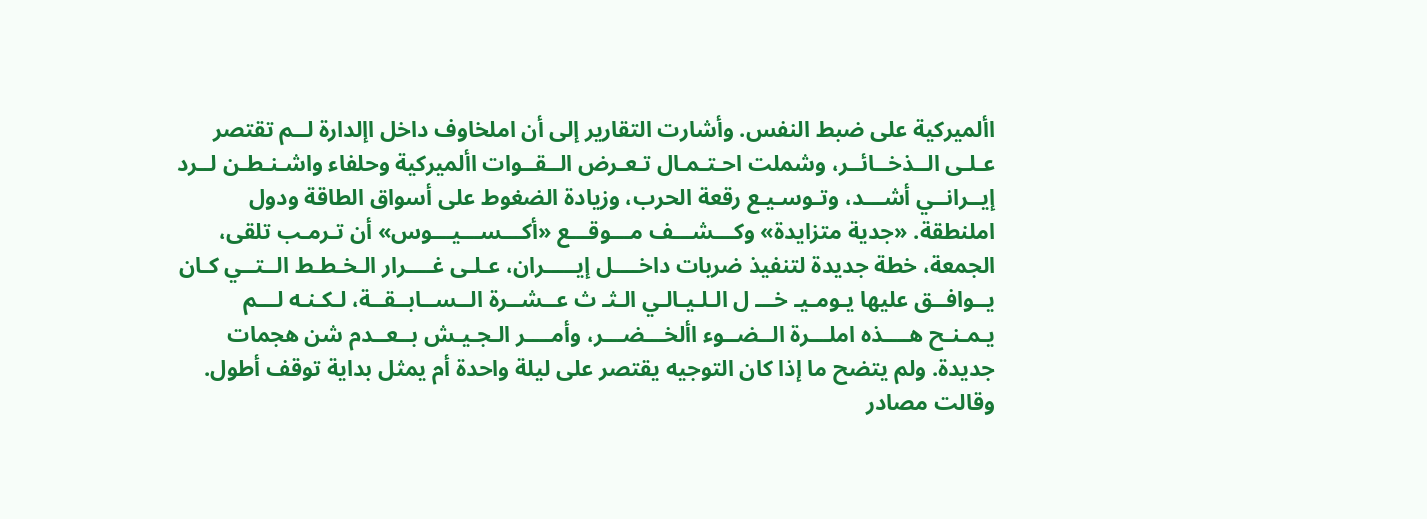األميركية على ضبط النفس. وأشارت التقارير إلى أن املخاوف داخل اإلدارة لــم تقتصر عـلـى الــذخــائــر، وشملت احـتـمـال تـعـرض الــقــوات األميركية وحلفاء واشـنـطـن لــرد إيــرانــي أشـــد، وتـوسـيـع رقعة الحرب، وزيادة الضغوط على أسواق الطاقة ودول املنطقة. «جدية متزايدة» وكـــشـــف مـــوقـــع «أكـــســـيـــوس» أن تـرمـب تلقى، الجمعة، خطة جديدة لتنفيذ ضربات داخــــل إيـــــران، عـلـى غــــرار الـخـطـط الــتــي كـان يــوافــق عليها يـومـيـ خـــ ل الـلـيـالـي الـثـ ث عــشــرة الــســابــقــة، لـكـنـه لـــم يـمـنـح هــــذه املـــرة الــضــوء األخـــضـــر، وأمــــر الـجـيـش بــعــدم شن هجمات جديدة. ولم يتضح ما إذا كان التوجيه يقتصر على ليلة واحدة أم يمثل بداية توقف أطول. وقالت مصادر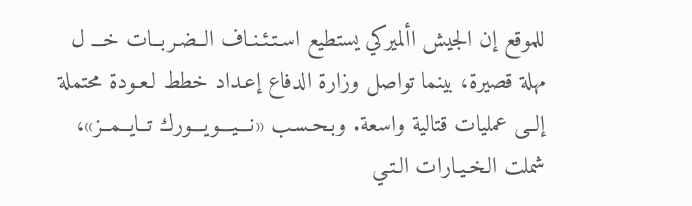للموقع إن الجيش األميركي يستطيع اسـتـئـنـاف الــضـربــات خـــ ل مهلة قصيرة، بينما تواصل وزارة الدفاع إعـداد خطط لـعـودة محتملة إلــى عمليات قتالية واسعة. وبـحـسـب «نـــيـــويـــورك تــايــمــز»، شملت الـخـيـارات الـتـي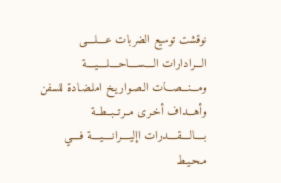نوقشت توسيع الضربات عــــلــــى الـــرادارات الــــســــاحــــلــــيــــة ومـــنـــصـــات الـصـواريـخ املـضـادة للسفن وأهـــداف أخـرى مــرتــبــطــة بــــالــــقــــدرات اإليــــرانــــيــــة فــــي مـحـيـط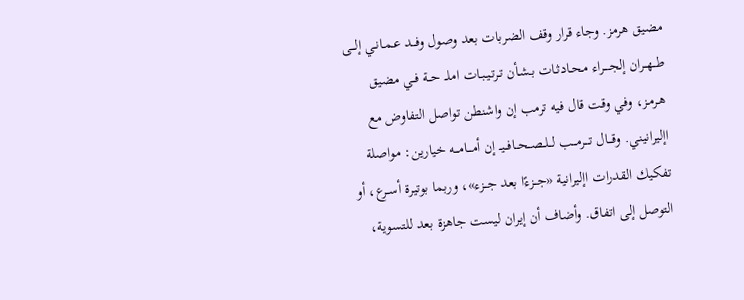مضيق هرمز. وجاء قرار وقف الضربات بعد وصول وفـــد عـمـانـي إلـــى طــهــران إلجــــراء مـحـادثـات بـشـأن تـرتـيـبـات املــ حــة فــي مضيق هـرمـز، وفي وقت قال فيه ترمب إن واشنطن تواصل التفاوض مع اإليرانيني. وقـــال تـــرمـــب لــلــصــحــافــيــ إن أمـــامـــه خيارين: مواصلة تفكيك القدرات اإليرانية «جــزءًا بعد جــزء»، وربما بوتيرة أســرع، أو التوصل إلى اتفاق. وأضاف أن إيران ليست جاهزة بعد للتسوية،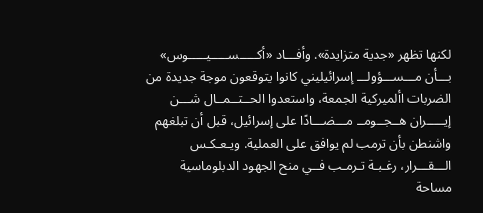لكنها تظهر «جدية متزايدة». وأفـــاد «أكـــــســـــيـــــوس» بـــأن مـــســـؤولـــ إسرائيليني كانوا يتوقعون موجة جديدة من الضربات األميركية الجمعة، واستعدوا الحــتــمــال شـــن إيـــــران هــجــومــ مـــضـــادًا على إسرائيل، قبل أن تبلغهم واشنطن بأن ترمب لم يوافق على العملية. ويـعـكـس الـــقـــرار، رغـبـة تـرمـب فــي منح الجهود الدبلوماسية مساحة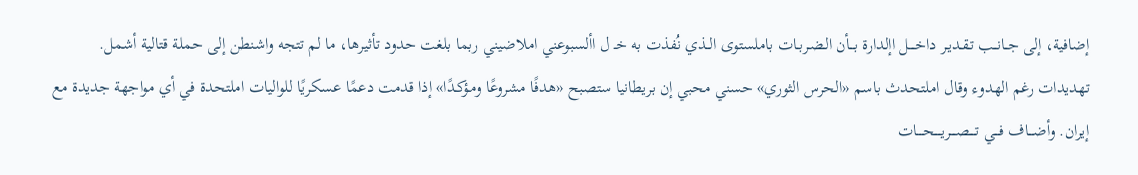إضافية، إلى جــانــب تـقـديـر داخــــل اإلدارة بـــأن الـضـربـات باملستوى الــذي نُفذت به خـ ل األسبوعني املاضيني ربما بلغت حدود تأثيرها، ما لم تتجه واشنطن إلى حملة قتالية أشمل. تهديدات رغم الهدوء وقال املتحدث باسم «الحرس الثوري» حسني محبي إن بريطانيا ستصبح «هدفًا مشروعًا ومـؤكـدًا» إذا قدمت دعمًا عسكريًا للواليات املتحدة في أي مواجهة جديدة مع إيران. وأضـــاف فـــي تــــصــــريــــحــــات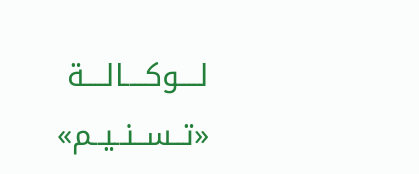لــــوكــــالــــة «تــســنــيــم»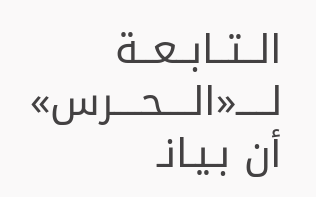الــتــابــعــة لـــــ«الــــحــــرس» أن بـيـانـ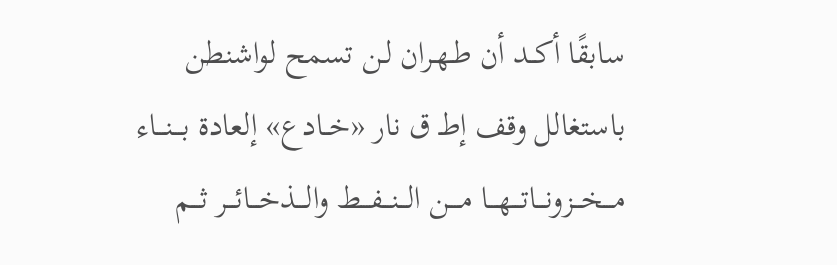سابقًا أكــد أن طـهـران لـن تسمح لواشنطن باستغالل وقف إطـ ق نار «خــادع» إلعادة بـــنـــاء مـــخـــزونـــاتـــهـــا مــــن الـــنـــفـــط والـــذخـــائـــر ثـــم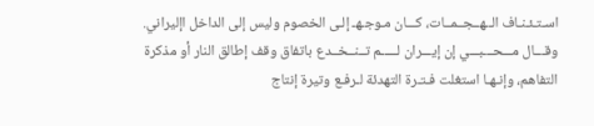اسـتـئـنـاف الــهــجــمــات، كـــان مـوجـهـ إلـى الخصوم وليس إلى الداخل اإليراني. وقـــال مـــحـــبـــي إن إيـــران لـــــم تــنــخــدع باتفاق وقف إطالق النار أو مذكرة التفاهم، وإنـهـا استغلت فـتـرة التهدئة لـرفـع وتيرة إنتاج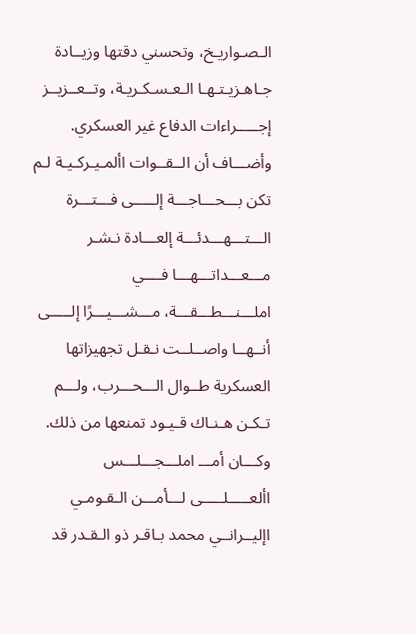الـصـواريـخ، وتحسني دقتها وزيــادة جـاهـزيـتـهـا الـعـسـكـريـة، وتــعــزيــز إجـــــراءات الدفاع غير العسكري. وأضـــاف أن الــقــوات األمـيـركـيـة لـم تكن بـــحـــاجـــة إلـــــى فـــتـــرة الـــتـــهـــدئـــة إلعـــادة نـشـر مـــعـــداتـــهـــا فــــي املـــنـــطـــقـــة، مـــشـــيـــرًا إلـــــى أنــهــا واصــلــت نـقـل تجهيزاتها العسكرية طــوال الـــحـــرب، ولـــم تـكـن هـنـاك قـيـود تمنعها من ذلك. وكـــان أمـــ املـــجـــلـــس األعـــــلـــــى لـــأمـــن الـقـومـي اإليــرانــي محمد بـاقـر ذو الـقـدر قد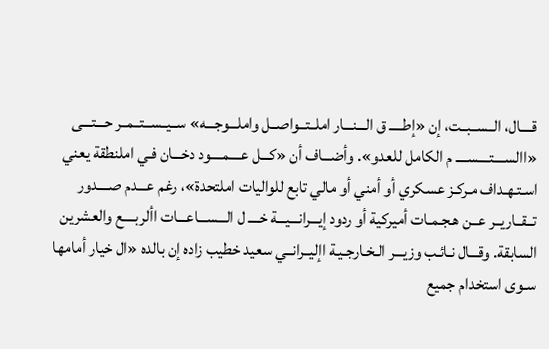قــــال، الــســبــت، إن «إطـــــ ق الـــنـــار املــتــواصــل واملـــوجـــه» ســيــســتــمــر حـــتـــى «االســــتــــســــ م الكامل للعدو». وأضـــاف أن «كـــل عــــمــــود دخـــان فـي املنطقة يعني اسـتـهـداف مـركـز عسكري أو أمني أو مالي تابع للواليات املتحدة»، رغم عـــدم صــــدور تــقــاريــر عــن هـجـمـات أميركية أو ردود إيـــرانـــيـــة خــــ ل الـــســـاعـــات األربــــع والعشرين السابقة. وقـــال نـائـب وزيـــر الـخـارجـيـة اإليــرانــي سعيد خطيب زاده إن بالده «ال خيار أمامها سـوى استخدام جميع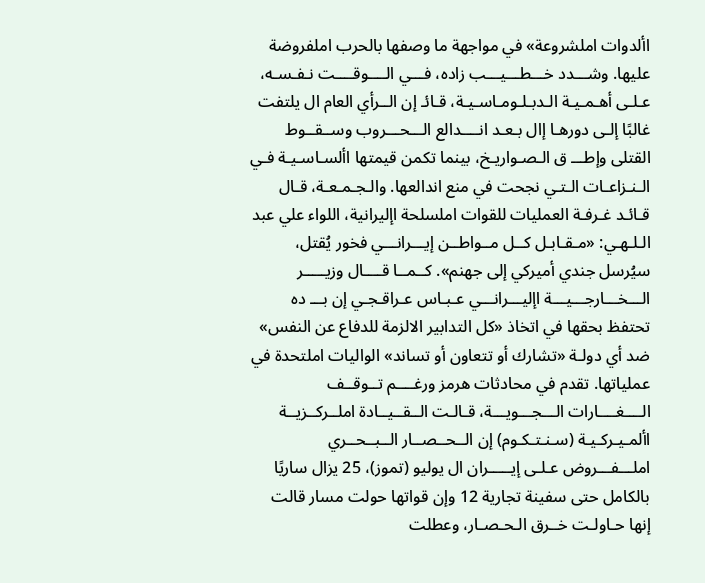األدوات املشروعة» في مواجهة ما وصفها بالحرب املفروضة عليها. وشـــدد خـــطـــيـــب زاده، فـــي الــــوقــــت نـفـسـه، عـلـى أهـمـيـة الـدبـلـومـاسـيـة، قـائـ إن الــرأي العام ال يلتفت غالبًا إلـى دورهـا إال بـعـد انــــدالع الـــحـــروب وســقــوط القتلى وإطـــ ق الـصـواريـخ، بينما تكمن قيمتها األسـاسـيـة فـي الـنـزاعـات الـتـي نجحت في منع اندالعها. والـجـمـعـة، قـال قـائـد غـرفـة العمليات للقوات املسلحة اإليرانية، اللواء علي عبد الـلـهـي: «مـقـابـل كــل مــواطــن إيـــرانـــي فخور يُقتل، سيُرسل جندي أميركي إلى جهنم». كــمــا قــــال وزيـــــر الـــخـــارجـــيـــة اإليـــرانـــي عـبـاس عـراقـجـي إن بـــ ده تحتفظ بحقها في اتخاذ «كل التدابير الالزمة للدفاع عن النفس» ضد أي دولـة «تشارك أو تتعاون أو تساند» الواليات املتحدة في عملياتها. تقدم في محادثات هرمز ورغــــم تــوقــف الــــغــــارات الـــجـــويـــة، قـالـت الــقــيــادة املــركــزيــة األمـيـركـيـة (سـنـتـكـوم) إن الــحــصــار الــبــحــري املـــفـــروض عـلـى إيـــــران ال يوليو (تموز)، 25 يزال ساريًا بالكامل حتى سفينة تجارية 12 وإن قواتها حولت مسار قالت إنها حـاولـت خــرق الـحـصـار، وعطلت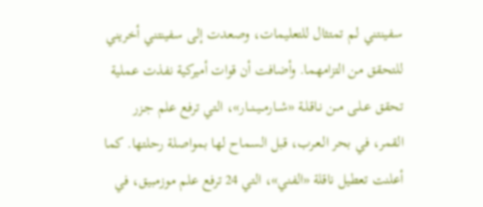سفينتني لـم تمتثال للتعليمات، وصعدت إلى سفينتني أخريني للتحقق من التزامهما. وأضافت أن قوات أميركية نفذت عملية تحقق عـلـى مــن نـاقـلـة «شــارمــيــنــار»، التي ترفع علم جـزر القمر، في بحر الـعـرب، قبل السماح لها بمواصلة رحلتها. كما أعلنت تعطيل ناقلة «الفني»، التي 24 ترفع علم موزمبيق، في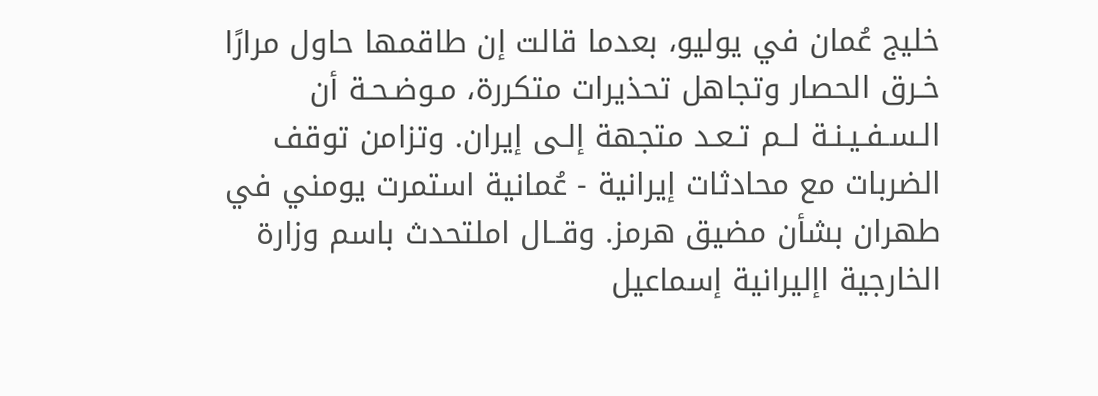خليج عُمان في يوليو، بعدما قالت إن طاقمها حاول مرارًا خـرق الحصار وتجاهل تحذيرات متكررة، مـوضـحـة أن الـسـفـيـنـة لــم تـعـد متجهة إلـى إيران. وتزامن توقف الضربات مع محادثات إيرانية - عُمانية استمرت يومني في طهران بشأن مضيق هرمز. وقــال املتحدث باسم وزارة الخارجية اإليرانية إسماعيل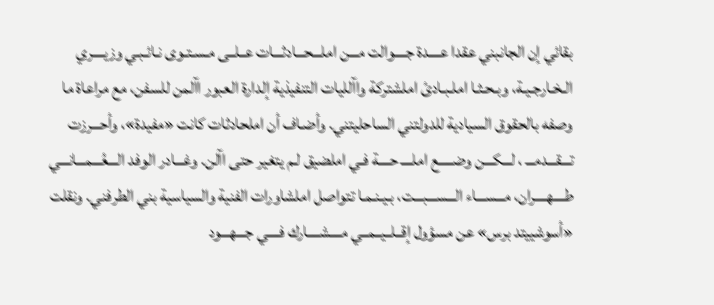بقائي إن الجانبني عقدا عــــدة جــــوالت مـــن املـــحـــادثـــات عــلــى مـسـتـوى نـائـبـي وزيــــري الـخـارجـيـة، وبـحـثـا املـبـادئ املشتركة واآلليات التنفيذية إلدارة العبور اآلمن للسفن، مع مراعاة ما وصفه بالحقوق السيادية للدولتني الساحليتني. وأضـاف أن املحادثات كانت «مفيدة»، وأحـــرزت تـــقـــدمـــ ، لـــكـــن وضـــــع املــــ حــــة فـي املضيق لـم يتغير حتى اآلن. وغـــادر الوفد الـــعُـــمـــانـــي طــــهــــران، مـــســـاء الـــســـبـــت، بـيـنـمـا تتواصل املشاورات الفنية والسياسية بني الطرفني. ونقلت «أسوشييتد برس» عن مسؤول إقــلــيــمــي مــــشــــارك فــــي جـــهـــود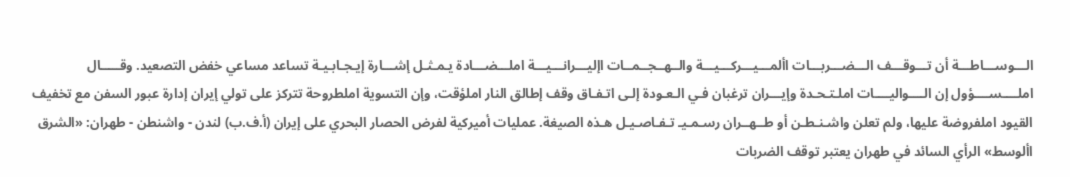الـــوســـاطـــة أن تـــوقـــف الـــضـــربـــات األمـــيـــركـــيـــة والــهــجــمــات اإليـــرانـــيـــة املـــضـــادة يـمـثـل إشـــارة إيـجـابـيـة تساعد مساعي خفض التصعيد. وقـــــال املــــســــؤول إن الــــواليــــات املـتـحـدة وإيـــران ترغبان فـي الـعـودة إلـى اتـفـاق وقف إطالق النار املؤقت، وإن التسوية املطروحة تتركز على تولي إيران إدارة عبور السفن مع تخفيف القيود املفروضة عليها، ولم تعلن واشـنـطـن أو طــهــران رسـمـيـ تـفـاصـيـل هـذه الصيغة. عمليات أميركية لفرض الحصار البحري على إيران (أ.ف.ب) لندن - واشنطن - طهران: «الشرق األوسط» الرأي السائد في طهران يعتبر توقف الضربات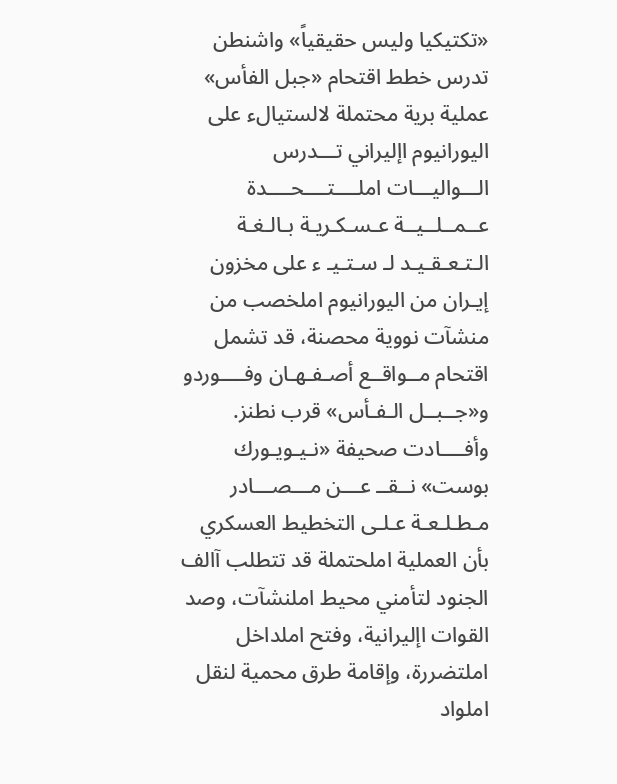«تكتيكيا وليس حقيقياً» واشنطن تدرس خطط اقتحام «جبل الفأس» عملية برية محتملة لالستيالء على اليورانيوم اإليراني تـــدرس الـــواليـــات املــــتــــحــــدة عــمــلــيــة عـسـكـريـة بـالـغـة الـتـعـقـيـد لـ سـتـيـ ء على مخزون إيـران من اليورانيوم املخصب من منشآت نووية محصنة، قد تشمل اقتحام مــواقــع أصـفـهـان وفــــوردو و«جــبــل الـفـأس» قرب نطنز. وأفــــادت صحيفة «نـيـويـورك بوست» نــقــ عـــن مـــصـــادر مـطـلـعـة عـلـى التخطيط العسكري بأن العملية املحتملة قد تتطلب آالف الجنود لتأمني محيط املنشآت، وصد القوات اإليرانية، وفتح املداخل املتضررة، وإقامة طرق محمية لنقل املواد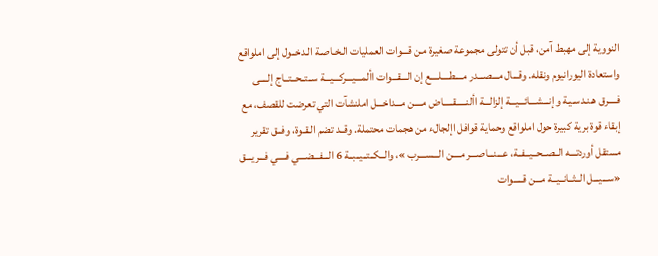النووية إلى مهبط آمن، قبل أن تتولى مجموعة صغيرة مـن قـــوات العمليات الـخـاصـة الـدخــول إلى املواقع واستعادة اليورانيوم ونقله. وقـــال مـــصـــدر مــــطــــلــــع إن الـــقـــوات األمـــيـــركـــيـــة ســتــحــتــاج إلــــى فــــرق هـنـدسـيـة وإنـــشـــائـــيـــة إلزالـــة األنـــــقـــــاض مــــن مـــداخـــل املنشآت التي تعرضت للقصف، مع إبقاء قوة برية كبيرة حول املواقع وحماية قوافل اإلجالء من هجمات محتملة. وقــد تضم الـقـوة، وفــق تقرير مستقل أوردتـــه الــصــحــيــفــة، عـــنـــاصـــر مــــن الـــســـرب »، والــكــتــيــبــة 6 الـــفـــضـــي فــــي فـــريـــق «ســـيـــل الــثــانــيــة مـــن قـــــوات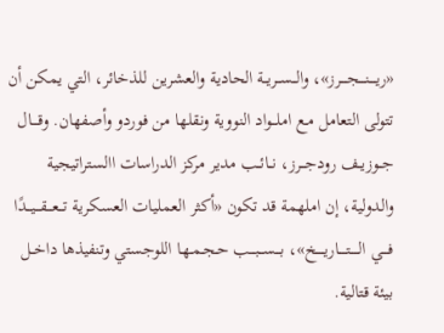«ريــــنــــجــــرز»، والــســريــة الحادية والعشرين للذخائر، التي يمكن أن تتولى التعامل مـع املـــواد النووية ونقلها من فوردو وأصفهان. وقــــال جــوزيــف رودجـــرز، نــائــب مدير مركز الدراسات االستراتيجية والدولية، إن املهمة قد تكون «أكثر العمليات العسكرية تـــعـــقـــيـــدًا فــــي الـــــتـــــاريـــــخ»، بـــســـبـــب حـجـمـهـا اللوجستي وتنفيذها داخــل بيئة قتالية.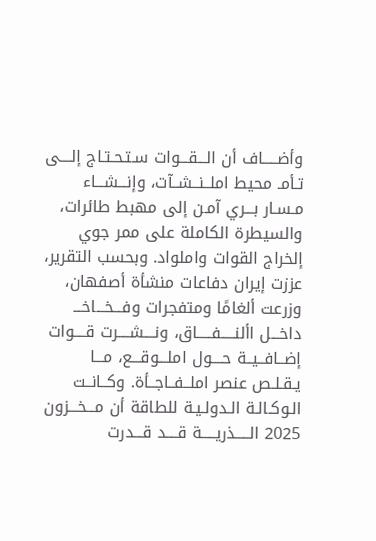وأضـــــاف أن الـــقـــوات سـتـحـتـاج إلــــى تـأمـ محيط املــنــشــآت، وإنـــشـــاء مـسـار بـــري آمـن إلى مهبط طائرات، والسيطرة الكاملة على ممر جوي إلخراج القوات واملواد. وبحسب التقرير، عززت إيران دفاعات منشأة أصفهان، وزرعت ألغامًا ومتفجرات وفـــخـــاخـــ داخـــل األنـــــفـــــاق، ونــــشــــرت قــــوات إضــافــيــة حــــول املـــوقـــع، مـــا يـقـلـص عنصر املــفــاجــأة. وكــانــت الـوكـالـة الـدولـيـة للطاقة أن مـــخـــزون 2025 الـــــذريـــــة قــــد قـــدرت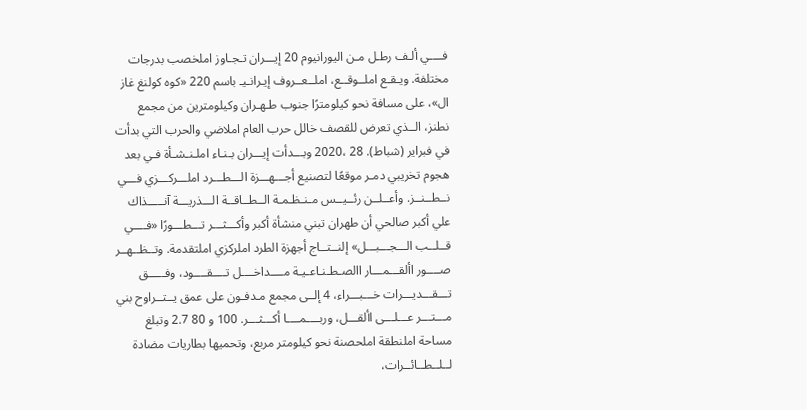فــــي ألـف رطـل مـن اليورانيوم 20 إيـــران تـجـاوز املخصب بدرجات مختلفة. ويـقـع املــوقــع، املــعــروف إيـرانـيـ باسم 220 «كوه كولنغ غاز ال»، على مسافة نحو كيلومترًا جنوب طـهـران وكيلومترين من مجمع نطنز، الــذي تعرض للقصف خالل حرب العام املاضي والحرب التي بدأت في فبراير (شباط). 28 ،2020 وبـــدأت إيـــران بـنـاء املـنـشـأة فـي بعد هجوم تخريبي دمـر موقعًا لتصنيع أجـــهـــزة الـــطـــرد املـــركـــزي فـــي نــطــنــز. وأعــلــن رئــيــس مـنـظـمـة الــطــاقــة الـــذريـــة آنـــــذاك علي أكبر صالحي أن طهران تبني منشأة أكبر وأكـــثـــر تـــطـــورًا «فــــي قــلــب الـــجـــبـــل» إلنــتــاج أجهزة الطرد املركزي املتقدمة. وتــظــهــر صــــور األقـــمـــار االصـطـنـاعـيـة مــــداخــــل تــــقــــود، وفـــــق تـــقـــديـــرات خـــبـــراء، 4 إلــى مجمع مـدفـون على عمق يــتــراوح بني مـــتـــر عـــلـــى األقـــل، وربــــمــــا أكـــثـــر. 100 و 80 2.7 وتبلغ مساحة املنطقة املحصنة نحو كيلومتر مربع، وتحميها بطاريات مضادة لــلــطــائــرات،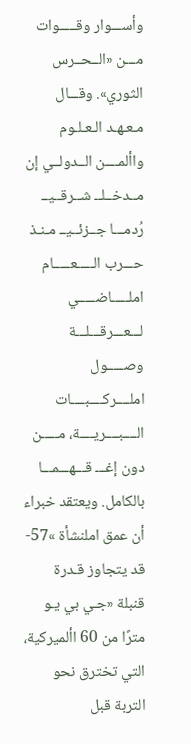وأســـوار وقـــــوات مـــن «الــحــرس الثوري». وقـــال مـعـهـد الـعـلـوم واألمــــن الــدولــي إن مــدخــلــ شــرقــيــ رُدمـــا جــزئــيــ مـنـذ حـــرب الـــــعـــــام املـــــاضـــــي لـــعـــرقـــلـــة وصـــــول املــــركــــبــــات الــــبــــريــــة، مـــــن دون إغـــ قـــهـــمـــا بالكامل. ويعتقد خبراء أن عمق املنشأة »57- قد يتجاوز قـدرة قنبلة «جـي بي يـو مترًا من 60 األميركية، التي تخترق نحو التربة قبل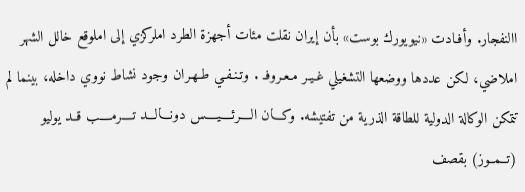االنفجار. وأفـادت «نيويورك بوست» بأن إيران نقلت مئات أجهزة الطرد املركزي إلى املوقع خالل الشهر املاضي، لكن عددها ووضعها التشغيلي غـيـر مـعـروفـ . وتـنـفـي طـهـران وجود نشاط نووي داخله، بينما لم تتمكن الوكالة الدولية للطاقة الذرية من تفتيشه. وكـــان الــــرئــــيــــس دونـــالـــد تــــرمــــب قــد يوليو (تــمــوز) بقصف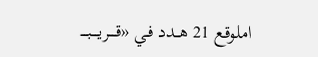املوقع 21 هــدد فـي «قــــريــــبــــ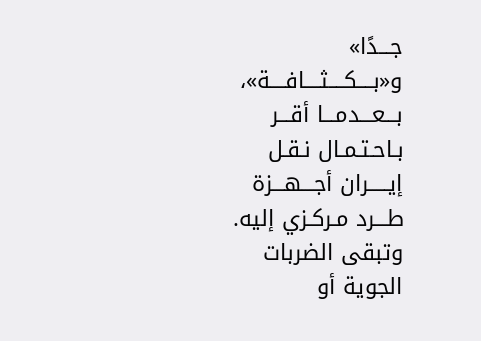جـــدًا» و«بــــكــــثــــافــــة»، بـــعـــدمـــا أقـــر بـاحـتـمـال نـقـل إيـــــران أجـــهـــزة طـــرد مـركـزي إليه. وتبقى الضربات الجوية أو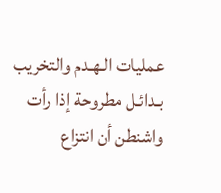عمليات الـهـدم والتخريب بـدائـل مطروحة إذا رأت واشنطن أن انتزاع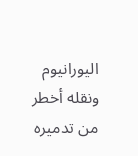اليورانيوم ونقله أخطر من تدميره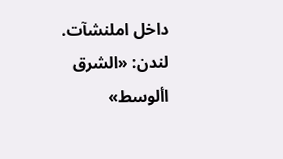داخل املنشآت. لندن: «الشرق األوسط»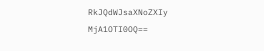RkJQdWJsaXNoZXIy MjA1OTI0OQ==